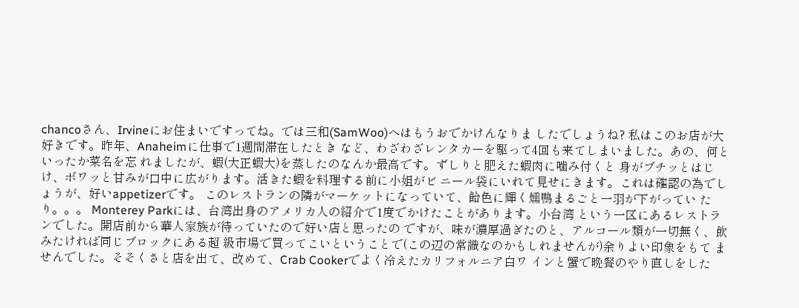chancoさん、Irvineにお住まいですってね。では三和(SamWoo)へはもうおでかけんなりま したでしょうね? 私はこのお店が大好きです。昨年、Anaheimに仕事で1週間滞在したとき など、わざわざレンタカーを駆って4回も来てしまいました。あの、何といったか菜名を忘 れましたが、蝦(大正蝦大)を蒸したのなんか最高です。ずしりと肥えた蝦肉に噛み付くと 身がブチッとはじけ、ボワッと甘みが口中に広がります。活きた蝦を料理する前に小姐がビ ニール袋にいれて見せにきます。これは確認の為でしょうが、好いappetizerです。 このレストランの隣がマーケットになっていて、飴色に輝く燻鴨まるごと一羽が下がってい たり。。。 Monterey Parkには、台湾出身のアメリカ人の紹介で1度でかけたことがあります。小台湾 という一区にあるレストランでした。開店前から華人家族が待っていたので好い店と思ったの ですが、味が濃厚過ぎたのと、アルコール類が一切無く、飲みたければ同じブロックにある超 級市場で買ってこいということで(この辺の常識なのかもしれませんが)余りよい印象をもて ませんでした。そそくさと店を出て、改めて、Crab Cookerでよく冷えたカリフォルニア白ワ インと蟹で晩餐のやり直しをした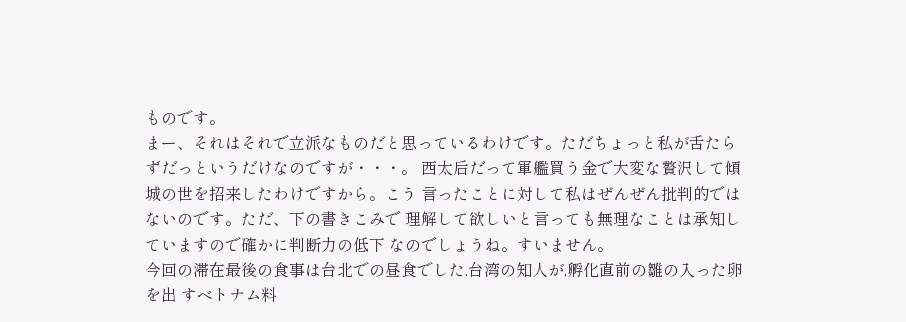ものです。
まー、それはそれで立派なものだと思っているわけです。ただちょっと私が舌たら ずだっというだけなのですが・・・。 西太后だって軍艦買う金で大変な贅沢して傾城の世を招来したわけですから。こう 言ったことに対して私はぜんぜん批判的ではないのです。ただ、下の書きこみで 理解して欲しいと言っても無理なことは承知していますので確かに判断力の低下 なのでしょうね。すいません。
今回の滞在最後の食事は台北での昼食でした.台湾の知人が,孵化直前の雛の入った卵を出 すベトナム料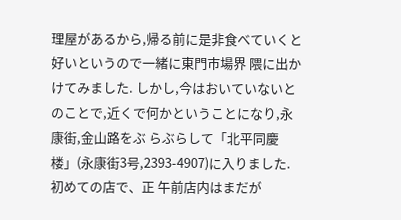理屋があるから,帰る前に是非食べていくと好いというので一緒に東門市場界 隈に出かけてみました. しかし,今はおいていないとのことで,近くで何かということになり,永康街,金山路をぶ らぶらして「北平同慶楼」(永康街3号,2393-4907)に入りました.初めての店で、正 午前店内はまだが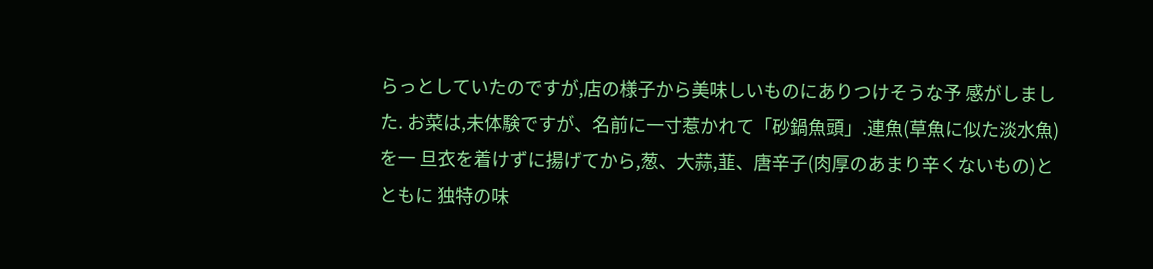らっとしていたのですが,店の様子から美味しいものにありつけそうな予 感がしました. お菜は,未体験ですが、名前に一寸惹かれて「砂鍋魚頭」.連魚(草魚に似た淡水魚)を一 旦衣を着けずに揚げてから,葱、大蒜,韮、唐辛子(肉厚のあまり辛くないもの)とともに 独特の味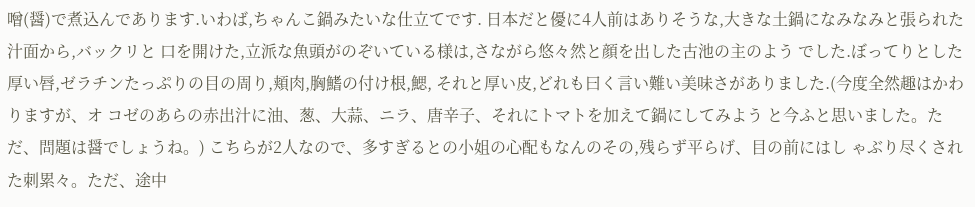噌(醤)で煮込んであります.いわば,ちゃんこ鍋みたいな仕立てです. 日本だと優に4人前はありそうな,大きな土鍋になみなみと張られた汁面から,バックリと 口を開けた,立派な魚頭がのぞいている様は,さながら悠々然と顔を出した古池の主のよう でした.ぼってりとした厚い唇,ゼラチンたっぷりの目の周り,頬肉,胸鰭の付け根,鰓, それと厚い皮,どれも曰く言い難い美味さがありました.(今度全然趣はかわりますが、オ コゼのあらの赤出汁に油、葱、大蒜、ニラ、唐辛子、それにトマトを加えて鍋にしてみよう と今ふと思いました。ただ、問題は醤でしょうね。) こちらが2人なので、多すぎるとの小姐の心配もなんのその,残らず平らげ、目の前にはし ゃぶり尽くされた刺累々。ただ、途中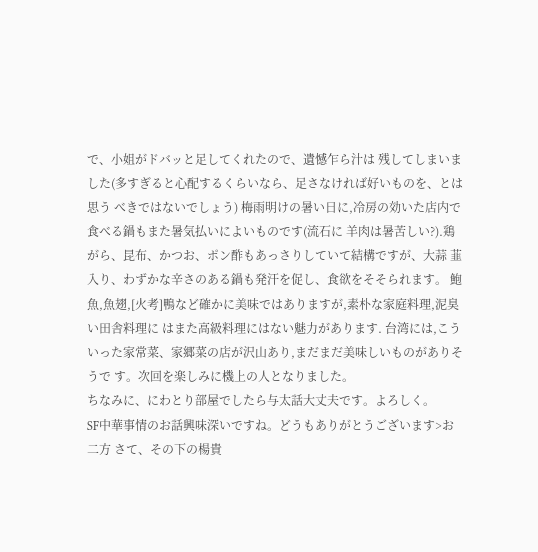で、小姐がドバッと足してくれたので、遺憾乍ら汁は 残してしまいました(多すぎると心配するくらいなら、足さなければ好いものを、とは思う べきではないでしょう) 梅雨明けの暑い日に,冷房の効いた店内で食べる鍋もまた暑気払いによいものです(流石に 羊肉は暑苦しい?).鶏がら、昆布、かつお、ポン酢もあっさりしていて結構ですが、大蒜 韮入り、わずかな辛さのある鍋も発汗を促し、食欲をそそられます。 鮑魚,魚翅,[火考]鴨など確かに美味ではありますが,素朴な家庭料理,泥臭い田舎料理に はまた高級料理にはない魅力があります. 台湾には,こういった家常菜、家郷菜の店が沢山あり,まだまだ美味しいものがありそうで す。次回を楽しみに機上の人となりました。
ちなみに、にわとり部屋でしたら与太話大丈夫です。よろしく。
SF中華事情のお話興味深いですね。どうもありがとうございます>お二方 さて、その下の楊貴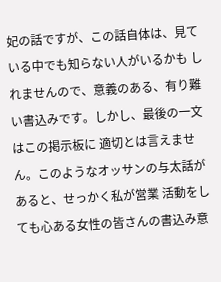妃の話ですが、この話自体は、見ている中でも知らない人がいるかも しれませんので、意義のある、有り難い書込みです。しかし、最後の一文はこの掲示板に 適切とは言えません。このようなオッサンの与太話があると、せっかく私が営業 活動をしても心ある女性の皆さんの書込み意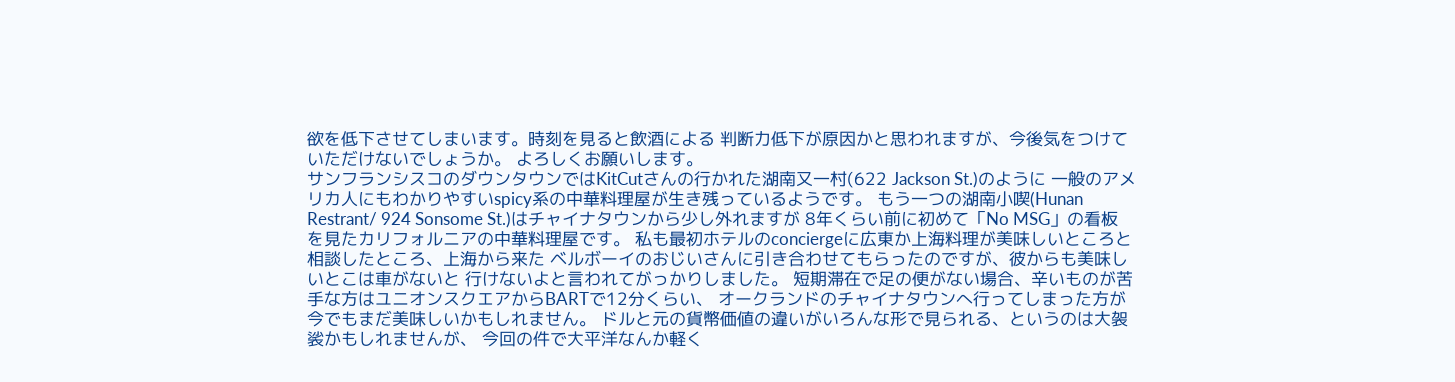欲を低下させてしまいます。時刻を見ると飲酒による 判断力低下が原因かと思われますが、今後気をつけていただけないでしょうか。 よろしくお願いします。
サンフランシスコのダウンタウンではKitCutさんの行かれた湖南又一村(622 Jackson St.)のように 一般のアメリカ人にもわかりやすいspicy系の中華料理屋が生き残っているようです。 もう一つの湖南小喫(Hunan Restrant/ 924 Sonsome St.)はチャイナタウンから少し外れますが 8年くらい前に初めて「No MSG」の看板を見たカリフォルニアの中華料理屋です。 私も最初ホテルのconciergeに広東か上海料理が美味しいところと相談したところ、上海から来た ベルボーイのおじいさんに引き合わせてもらったのですが、彼からも美味しいとこは車がないと 行けないよと言われてがっかりしました。 短期滞在で足の便がない場合、辛いものが苦手な方はユニオンスクエアからBARTで12分くらい、 オークランドのチャイナタウンへ行ってしまった方が今でもまだ美味しいかもしれません。 ドルと元の貨幣価値の違いがいろんな形で見られる、というのは大袈裟かもしれませんが、 今回の件で大平洋なんか軽く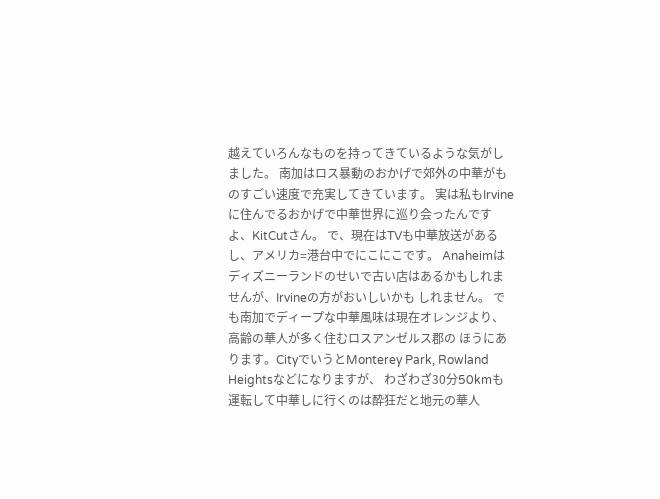越えていろんなものを持ってきているような気がしました。 南加はロス暴動のおかげで郊外の中華がものすごい速度で充実してきています。 実は私もIrvineに住んでるおかげで中華世界に巡り会ったんですよ、KitCutさん。 で、現在はTVも中華放送があるし、アメリカ=港台中でにこにこです。 Anaheimはディズニーランドのせいで古い店はあるかもしれませんが、Irvineの方がおいしいかも しれません。 でも南加でディープな中華風味は現在オレンジより、高齢の華人が多く住むロスアンゼルス郡の ほうにあります。CityでいうとMonterey Park, Rowland Heightsなどになりますが、 わざわざ30分50kmも運転して中華しに行くのは酔狂だと地元の華人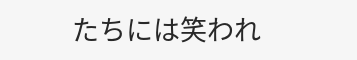たちには笑われ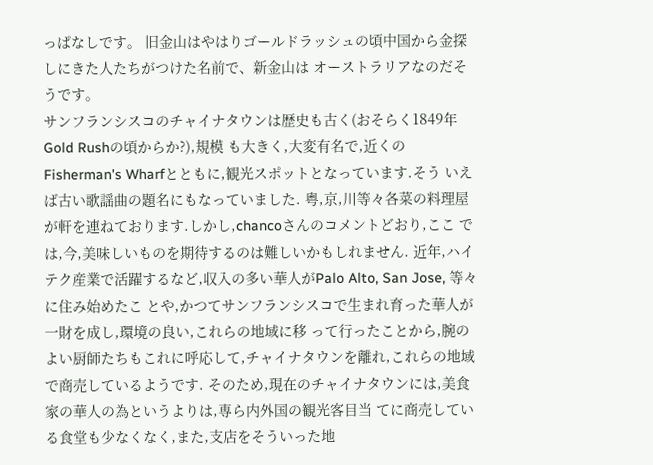っぱなしです。 旧金山はやはりゴールドラッシュの頃中国から金探しにきた人たちがつけた名前で、新金山は オーストラリアなのだそうです。
サンフランシスコのチャイナタウンは歴史も古く(おそらく1849年Gold Rushの頃からか?),規模 も大きく,大変有名で,近くのFisherman's Wharfとともに,観光スポットとなっています.そう いえば古い歌謡曲の題名にもなっていました. 粤,京,川等々各菜の料理屋が軒を連ねております.しかし,chancoさんのコメントどおり,ここ では,今,美味しいものを期待するのは難しいかもしれません. 近年,ハイテク産業で活躍するなど,収入の多い華人がPalo Alto, San Jose, 等々に住み始めたこ とや,かつてサンフランシスコで生まれ育った華人が一財を成し,環境の良い,これらの地域に移 って行ったことから,腕のよい厨師たちもこれに呼応して,チャイナタウンを離れ,これらの地域 で商売しているようです. そのため,現在のチャイナタウンには,美食家の華人の為というよりは,専ら内外国の観光客目当 てに商売している食堂も少なくなく,また,支店をそういった地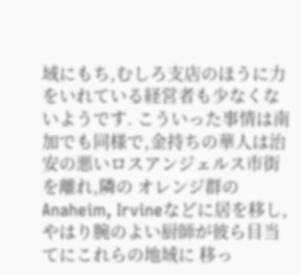域にもち,むしろ支店のほうに力 をいれている経営者も少なくないようです. こういった事情は南加でも同様で,金持ちの華人は治安の悪いロスアンジェルス市街を離れ,隣の オレンジ群のAnaheim, Irvineなどに居を移し,やはり腕のよい厨師が彼ら目当てにこれらの地域に 移っ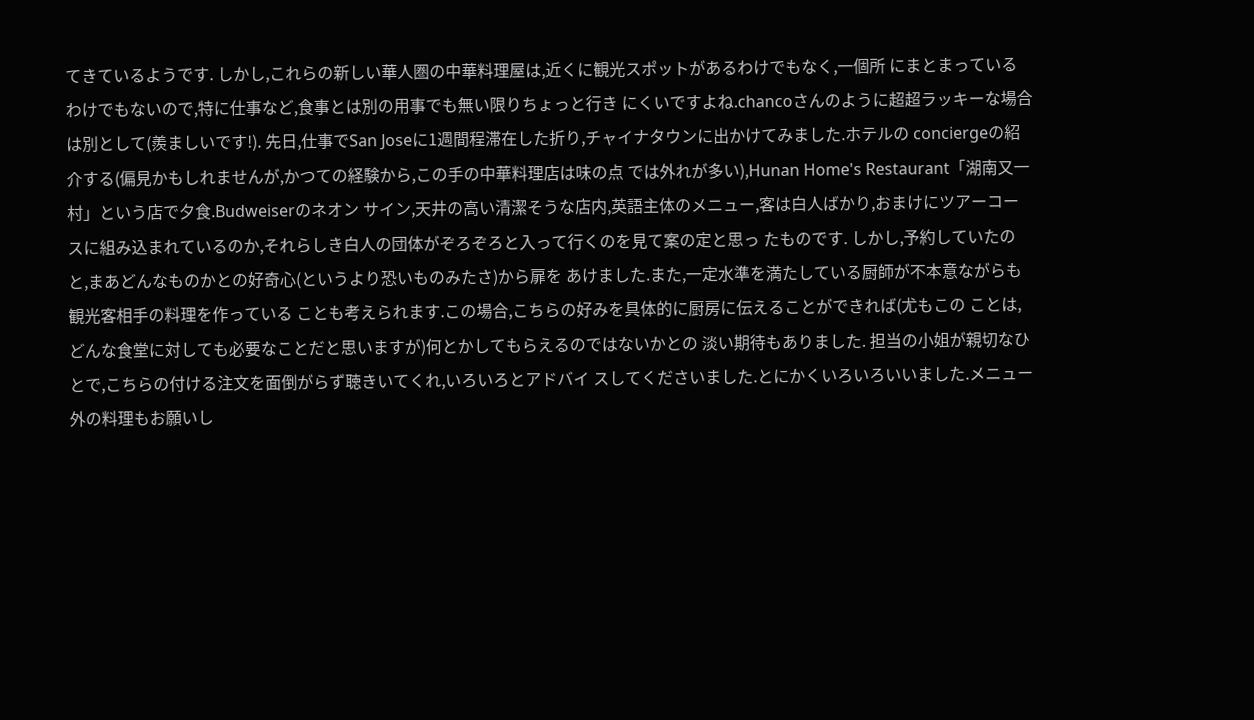てきているようです. しかし,これらの新しい華人圏の中華料理屋は,近くに観光スポットがあるわけでもなく,一個所 にまとまっているわけでもないので,特に仕事など,食事とは別の用事でも無い限りちょっと行き にくいですよね.chancoさんのように超超ラッキーな場合は別として(羨ましいです!). 先日,仕事でSan Joseに1週間程滞在した折り,チャイナタウンに出かけてみました.ホテルの conciergeの紹介する(偏見かもしれませんが,かつての経験から,この手の中華料理店は味の点 では外れが多い),Hunan Home's Restaurant「湖南又一村」という店で夕食.Budweiserのネオン サイン,天井の高い清潔そうな店内,英語主体のメニュー,客は白人ばかり,おまけにツアーコー スに組み込まれているのか,それらしき白人の団体がぞろぞろと入って行くのを見て案の定と思っ たものです. しかし,予約していたのと,まあどんなものかとの好奇心(というより恐いものみたさ)から扉を あけました.また,一定水準を満たしている厨師が不本意ながらも観光客相手の料理を作っている ことも考えられます.この場合,こちらの好みを具体的に厨房に伝えることができれば(尤もこの ことは,どんな食堂に対しても必要なことだと思いますが)何とかしてもらえるのではないかとの 淡い期待もありました. 担当の小姐が親切なひとで,こちらの付ける注文を面倒がらず聴きいてくれ,いろいろとアドバイ スしてくださいました.とにかくいろいろいいました.メニュー外の料理もお願いし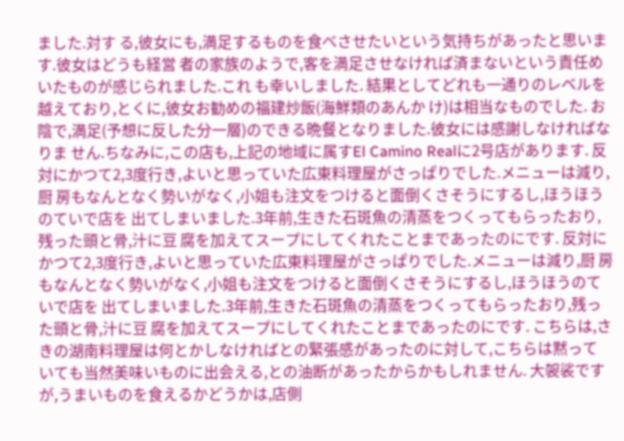ました.対す る,彼女にも,満足するものを食べさせたいという気持ちがあったと思います.彼女はどうも経営 者の家族のようで,客を満足させなければ済まないという責任めいたものが感じられました.これ も幸いしました. 結果としてどれも一通りのレベルを越えており,とくに,彼女お勧めの福建炒飯(海鮮類のあんか け)は相当なものでした. お陰で,満足(予想に反した分一層)のできる晩餐となりました.彼女には感謝しなければなりま せん.ちなみに,この店も,上記の地域に属すEl Camino Realに2号店があります. 反対にかつて2,3度行き,よいと思っていた広東料理屋がさっぱりでした.メニューは減り,厨 房もなんとなく勢いがなく,小姐も注文をつけると面倒くさそうにするし,ほうほうのていで店を 出てしまいました.3年前,生きた石斑魚の清蒸をつくってもらったおり,残った頭と骨,汁に豆 腐を加えてスープにしてくれたことまであったのにです. 反対にかつて2,3度行き,よいと思っていた広東料理屋がさっぱりでした.メニューは減り,厨 房もなんとなく勢いがなく,小姐も注文をつけると面倒くさそうにするし,ほうほうのていで店を 出てしまいました.3年前,生きた石斑魚の清蒸をつくってもらったおり,残った頭と骨,汁に豆 腐を加えてスープにしてくれたことまであったのにです. こちらは,さきの湖南料理屋は何とかしなければとの緊張感があったのに対して,こちらは黙って いても当然美味いものに出会える,との油断があったからかもしれません. 大袈裟ですが,うまいものを食えるかどうかは,店側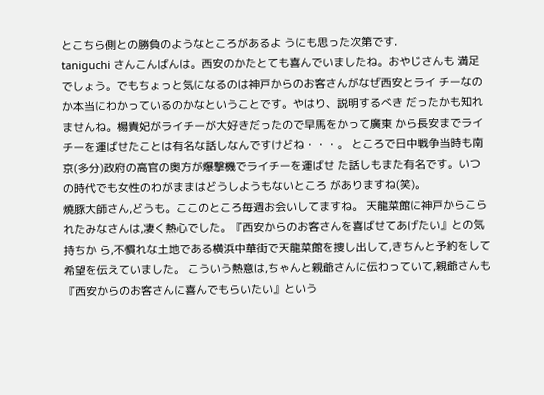とこちら側との勝負のようなところがあるよ うにも思った次第です.
taniguchi さんこんばんは。西安のかたとても喜んでいましたね。おやじさんも 満足でしょう。でもちょっと気になるのは神戸からのお客さんがなぜ西安とライ チーなのか本当にわかっているのかなということです。やはり、説明するべき だったかも知れませんね。楊貴妃がライチーが大好きだったので早馬をかって廣東 から長安までライチーを運ばせたことは有名な話しなんですけどね・・・。 ところで日中戦争当時も南京(多分)政府の高官の奥方が爆撃機でライチーを運ばせ た話しもまた有名です。いつの時代でも女性のわがままはどうしようもないところ がありますね(笑)。
燒豚大師さん,どうも。ここのところ毎週お会いしてますね。 天龍菜館に神戸からこられたみなさんは,凄く熱心でした。『西安からのお客さんを喜ばせてあげたい』との気持ちか ら,不慣れな土地である横浜中華街で天龍菜館を捜し出して,きちんと予約をして希望を伝えていました。 こういう熱意は,ちゃんと親爺さんに伝わっていて,親爺さんも『西安からのお客さんに喜んでもらいたい』という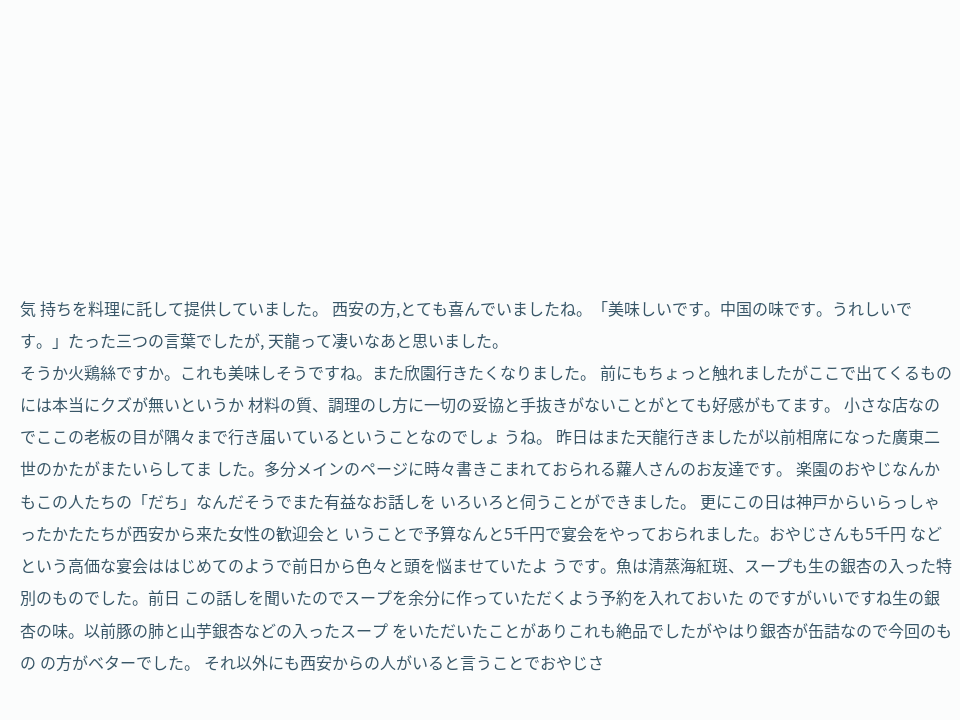気 持ちを料理に託して提供していました。 西安の方,とても喜んでいましたね。「美味しいです。中国の味です。うれしいです。」たった三つの言葉でしたが, 天龍って凄いなあと思いました。
そうか火鶏絲ですか。これも美味しそうですね。また欣園行きたくなりました。 前にもちょっと触れましたがここで出てくるものには本当にクズが無いというか 材料の質、調理のし方に一切の妥協と手抜きがないことがとても好感がもてます。 小さな店なのでここの老板の目が隅々まで行き届いているということなのでしょ うね。 昨日はまた天龍行きましたが以前相席になった廣東二世のかたがまたいらしてま した。多分メインのページに時々書きこまれておられる蘿人さんのお友達です。 楽園のおやじなんかもこの人たちの「だち」なんだそうでまた有益なお話しを いろいろと伺うことができました。 更にこの日は神戸からいらっしゃったかたたちが西安から来た女性の歓迎会と いうことで予算なんと5千円で宴会をやっておられました。おやじさんも5千円 などという高価な宴会ははじめてのようで前日から色々と頭を悩ませていたよ うです。魚は清蒸海紅斑、スープも生の銀杏の入った特別のものでした。前日 この話しを聞いたのでスープを余分に作っていただくよう予約を入れておいた のですがいいですね生の銀杏の味。以前豚の肺と山芋銀杏などの入ったスープ をいただいたことがありこれも絶品でしたがやはり銀杏が缶詰なので今回のもの の方がベターでした。 それ以外にも西安からの人がいると言うことでおやじさ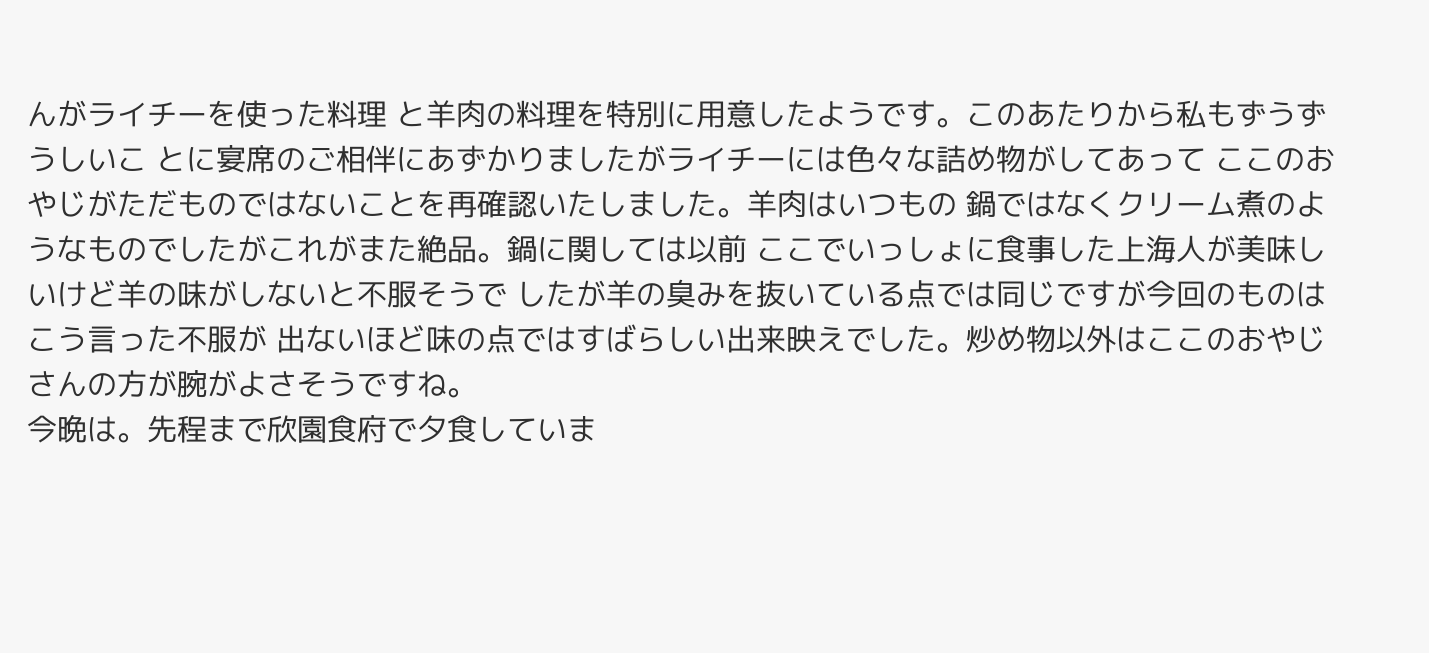んがライチーを使った料理 と羊肉の料理を特別に用意したようです。このあたりから私もずうずうしいこ とに宴席のご相伴にあずかりましたがライチーには色々な詰め物がしてあって ここのおやじがただものではないことを再確認いたしました。羊肉はいつもの 鍋ではなくクリーム煮のようなものでしたがこれがまた絶品。鍋に関しては以前 ここでいっしょに食事した上海人が美味しいけど羊の味がしないと不服そうで したが羊の臭みを抜いている点では同じですが今回のものはこう言った不服が 出ないほど味の点ではすばらしい出来映えでした。炒め物以外はここのおやじ さんの方が腕がよさそうですね。
今晩は。先程まで欣園食府で夕食していま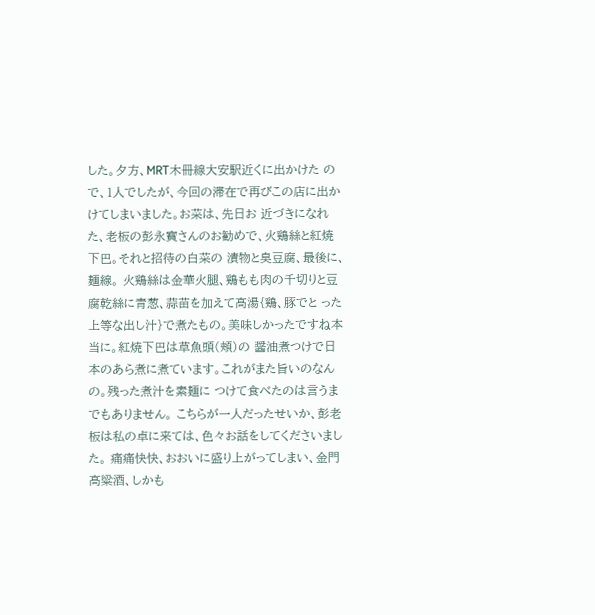した。夕方、MRT木冊線大安駅近くに出かけた ので、1人でしたが、今回の滞在で再びこの店に出かけてしまいました。お菜は、先日お 近づきになれた、老板の彭永寳さんのお勧めで、火鶏絲と紅焼下巴。それと招待の白菜の 漬物と臭豆腐、最後に、麺線。 火鶏絲は金華火腿、鶏もも肉の千切りと豆腐乾絲に青葱、蒜苗を加えて高湯{鶏、豚でと った上等な出し汁}で煮たもの。美味しかったですね本当に。紅焼下巴は草魚頭(頬)の 醤油煮つけで日本のあら煮に煮ています。これがまた旨いのなんの。残った煮汁を素麺に つけて食べたのは言うまでもありません。 こちらが一人だったせいか、彭老板は私の卓に来ては、色々お話をしてくださいました。 痛痛快快、おおいに盛り上がってしまい、金門高粱酒、しかも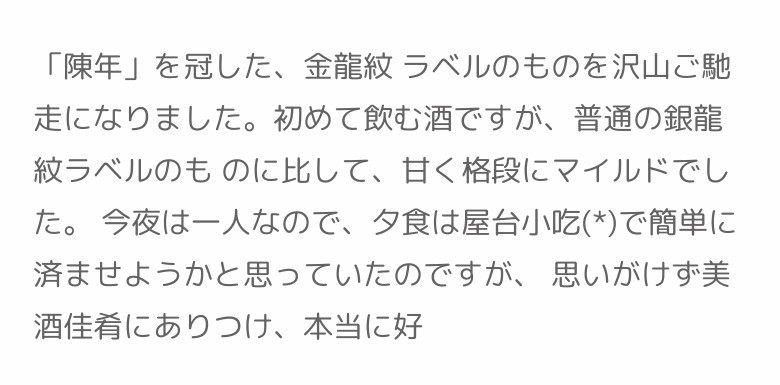「陳年」を冠した、金龍紋 ラベルのものを沢山ご馳走になりました。初めて飲む酒ですが、普通の銀龍紋ラベルのも のに比して、甘く格段にマイルドでした。 今夜は一人なので、夕食は屋台小吃(*)で簡単に済ませようかと思っていたのですが、 思いがけず美酒佳肴にありつけ、本当に好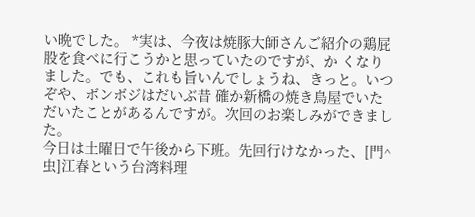い晩でした。 *実は、今夜は焼豚大師さんご紹介の鶏屁股を食べに行こうかと思っていたのですが、か くなりました。でも、これも旨いんでしょうね、きっと。いつぞや、ボンボジはだいぶ昔 確か新橋の焼き鳥屋でいただいたことがあるんですが。次回のお楽しみができました。
今日は土曜日で午後から下班。先回行けなかった、[門^虫]江春という台湾料理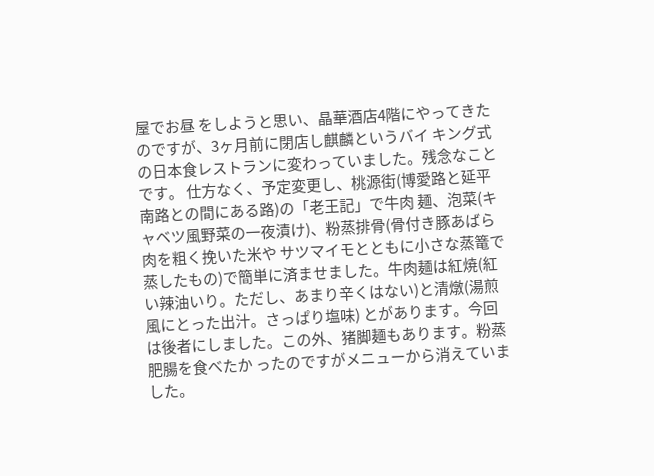屋でお昼 をしようと思い、晶華酒店4階にやってきたのですが、3ヶ月前に閉店し麒麟というバイ キング式の日本食レストランに変わっていました。残念なことです。 仕方なく、予定変更し、桃源街(博愛路と延平南路との間にある路)の「老王記」で牛肉 麺、泡菜(キャベツ風野菜の一夜漬け)、粉蒸排骨(骨付き豚あばら肉を粗く挽いた米や サツマイモとともに小さな蒸篭で蒸したもの)で簡単に済ませました。牛肉麺は紅焼(紅 い辣油いり。ただし、あまり辛くはない)と清燉(湯煎風にとった出汁。さっぱり塩味) とがあります。今回は後者にしました。この外、猪脚麺もあります。粉蒸肥腸を食べたか ったのですがメニューから消えていました。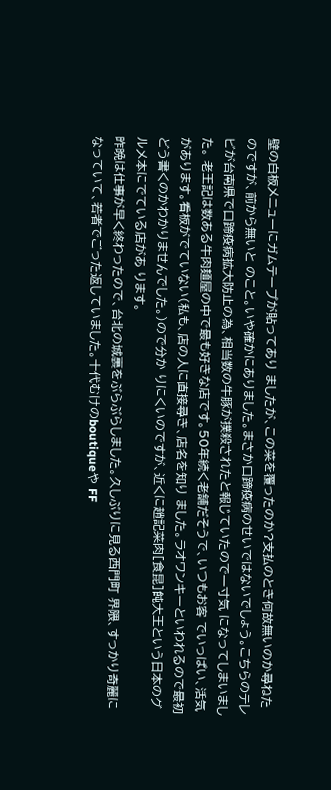壁の白板メニューにガムテープが貼ってあり ましたが、この菜を覆ったのか?支払のとき何故無いのか尋ねたのですが、前から無いと のこと。いや確かにありました。まさか口蹄疫病のせいではないでしょう。こちらのテレ ビが台南県で口蹄疫病拡大防止の為、相当数の牛豚が撲殺されたと報じていたので一寸気 になってしまいました。 老王記は数ある牛肉麺屋の中で最も好きな店です。50年続く老舗だそうで、いつもお客 でいっぱい、活気があります。看板がでていない(私も、店の人に直接尋き、店名を知り ました。ラオワンキーといわれるので最初どう書くのかわかりませんでした。)ので分か りにくいのですが、近くに趙記菜肉[食昆]飩大王という日本のグルメ本にでている店があ ります。
昨晩は仕事が早く終わったので、台北の城裏をぶらぶらしました。久しぶりに見る西門町 界隈、すっかり奇麗になっていて、若者でごった返していました。十代むけのboutiqueや FF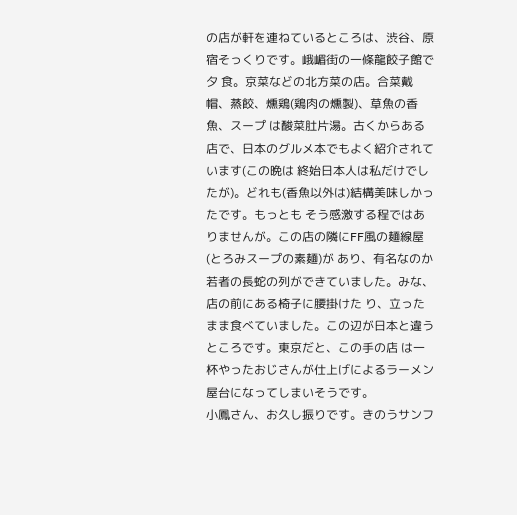の店が軒を連ねているところは、渋谷、原宿そっくりです。峨嵋街の一條龍餃子館で夕 食。京菜などの北方菜の店。合菜戴帽、蒸餃、燻鶏(鶏肉の燻製)、草魚の香魚、スープ は酸菜肚片湯。古くからある店で、日本のグルメ本でもよく紹介されています(この晩は 終始日本人は私だけでしたが)。どれも(香魚以外は)結構美味しかったです。もっとも そう感激する程ではありませんが。この店の隣にFF風の麺線屋(とろみスープの素麺)が あり、有名なのか若者の長蛇の列ができていました。みな、店の前にある椅子に腰掛けた り、立ったまま食べていました。この辺が日本と違うところです。東京だと、この手の店 は一杯やったおじさんが仕上げによるラーメン屋台になってしまいそうです。
小鳳さん、お久し振りです。きのうサンフ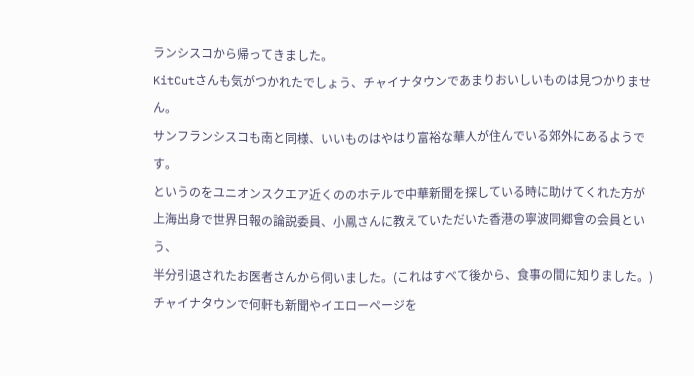ランシスコから帰ってきました。
KitCutさんも気がつかれたでしょう、チャイナタウンであまりおいしいものは見つかりません。
サンフランシスコも南と同様、いいものはやはり富裕な華人が住んでいる郊外にあるようです。
というのをユニオンスクエア近くののホテルで中華新聞を探している時に助けてくれた方が
上海出身で世界日報の論説委員、小鳳さんに教えていただいた香港の寧波同郷會の会員という、
半分引退されたお医者さんから伺いました。(これはすべて後から、食事の間に知りました。)
チャイナタウンで何軒も新聞やイエローページを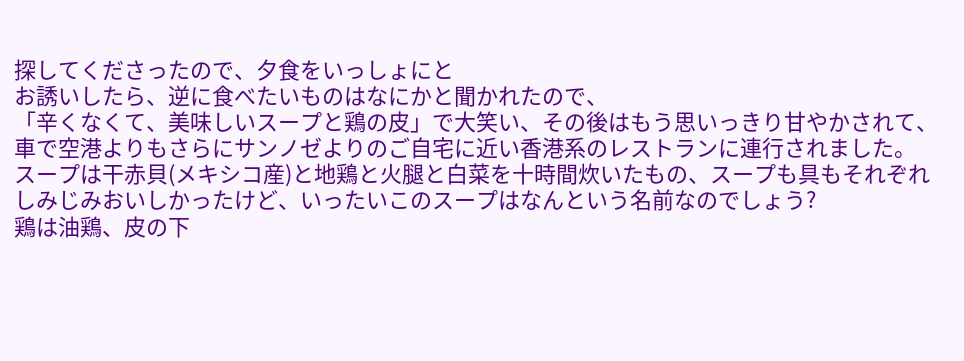探してくださったので、夕食をいっしょにと
お誘いしたら、逆に食べたいものはなにかと聞かれたので、
「辛くなくて、美味しいスープと鶏の皮」で大笑い、その後はもう思いっきり甘やかされて、
車で空港よりもさらにサンノゼよりのご自宅に近い香港系のレストランに連行されました。
スープは干赤貝(メキシコ産)と地鶏と火腿と白菜を十時間炊いたもの、スープも具もそれぞれ
しみじみおいしかったけど、いったいこのスープはなんという名前なのでしょう?
鶏は油鶏、皮の下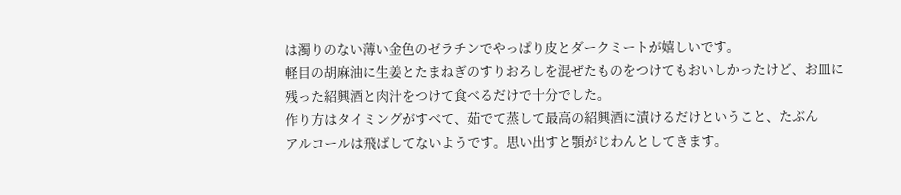は濁りのない薄い金色のゼラチンでやっぱり皮とダークミートが嬉しいです。
軽目の胡麻油に生姜とたまねぎのすりおろしを混ぜたものをつけてもおいしかったけど、お皿に
残った紹興酒と肉汁をつけて食べるだけで十分でした。
作り方はタイミングがすべて、茹でて蒸して最高の紹興酒に漬けるだけということ、たぶん
アルコールは飛ばしてないようです。思い出すと顎がじわんとしてきます。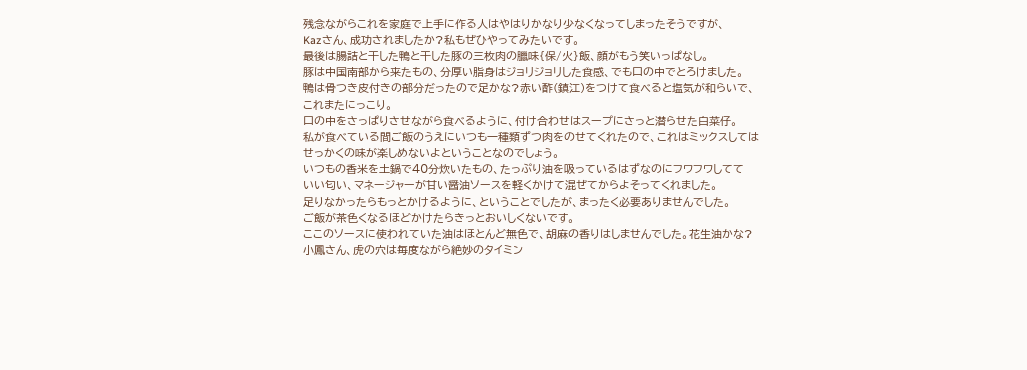残念ながらこれを家庭で上手に作る人はやはりかなり少なくなってしまったそうですが、
Kazさん、成功されましたか?私もぜひやってみたいです。
最後は腸詰と干した鴨と干した豚の三枚肉の臘味{保/火}飯、顔がもう笑いっぱなし。
豚は中国南部から来たもの、分厚い脂身はジョリジョリした食感、でも口の中でとろけました。
鴨は骨つき皮付きの部分だったので足かな?赤い酢(鎮江)をつけて食べると塩気が和らいで、
これまたにっこり。
口の中をさっぱりさせながら食べるように、付け合わせはスープにさっと潜らせた白菜仔。
私が食べている間ご飯のうえにいつも一種類ずつ肉をのせてくれたので、これはミックスしては
せっかくの味が楽しめないよということなのでしょう。
いつもの香米を土鍋で40分炊いたもの、たっぷり油を吸っているはずなのにフワフワしてて
いい匂い、マネージャーが甘い醤油ソースを軽くかけて混ぜてからよそってくれました。
足りなかったらもっとかけるように、ということでしたが、まったく必要ありませんでした。
ご飯が茶色くなるほどかけたらきっとおいしくないです。
ここのソースに使われていた油はほとんど無色で、胡麻の香りはしませんでした。花生油かな?
小鳳さん、虎の穴は毎度ながら絶妙のタイミン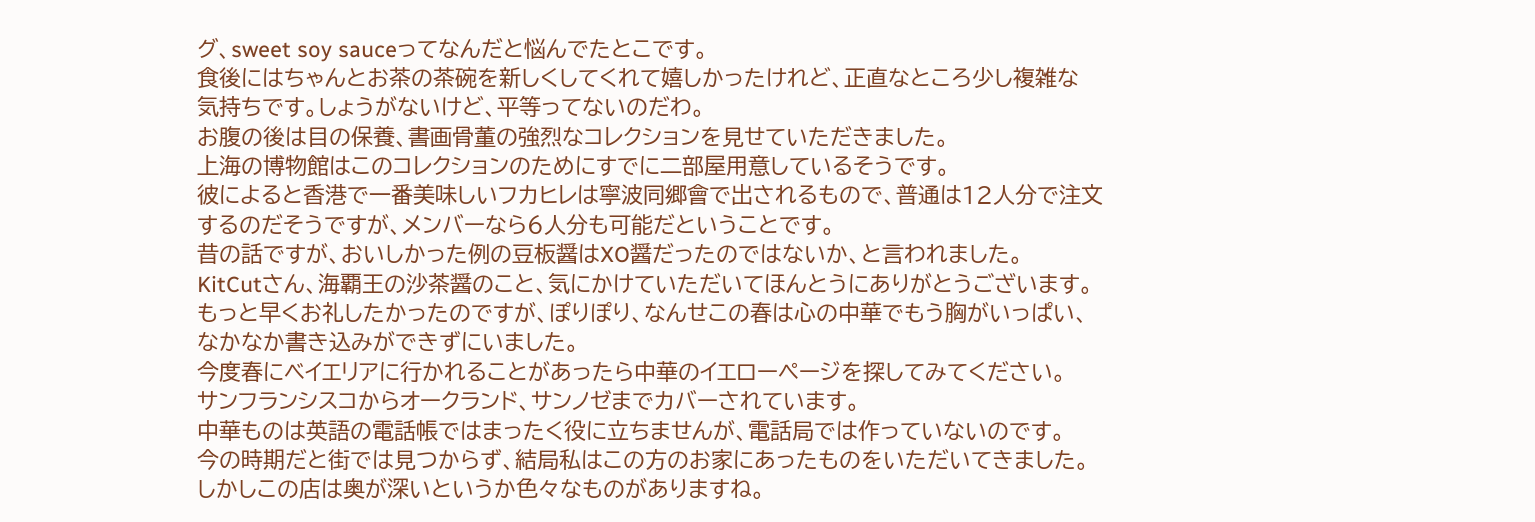グ、sweet soy sauceってなんだと悩んでたとこです。
食後にはちゃんとお茶の茶碗を新しくしてくれて嬉しかったけれど、正直なところ少し複雑な
気持ちです。しょうがないけど、平等ってないのだわ。
お腹の後は目の保養、書画骨董の強烈なコレクションを見せていただきました。
上海の博物館はこのコレクションのためにすでに二部屋用意しているそうです。
彼によると香港で一番美味しいフカヒレは寧波同郷會で出されるもので、普通は12人分で注文
するのだそうですが、メンバーなら6人分も可能だということです。
昔の話ですが、おいしかった例の豆板醤はXO醤だったのではないか、と言われました。
KitCutさん、海覇王の沙茶醤のこと、気にかけていただいてほんとうにありがとうございます。
もっと早くお礼したかったのですが、ぽりぽり、なんせこの春は心の中華でもう胸がいっぱい、
なかなか書き込みができずにいました。
今度春にベイエリアに行かれることがあったら中華のイエローページを探してみてください。
サンフランシスコからオークランド、サンノゼまでカバーされています。
中華ものは英語の電話帳ではまったく役に立ちませんが、電話局では作っていないのです。
今の時期だと街では見つからず、結局私はこの方のお家にあったものをいただいてきました。
しかしこの店は奥が深いというか色々なものがありますね。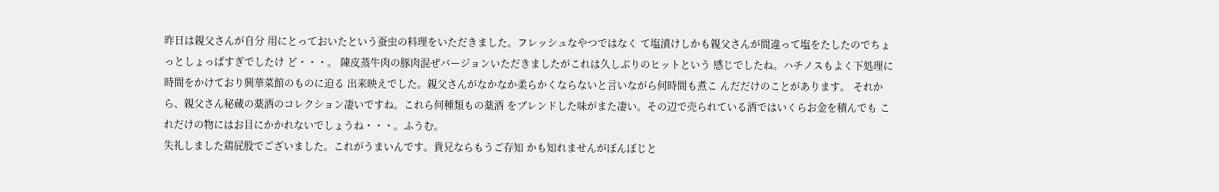昨日は親父さんが自分 用にとっておいたという蚕虫の料理をいただきました。フレッシュなやつではなく て塩漬けしかも親父さんが間違って塩をたしたのでちょっとしょっぱすぎでしたけ ど・・・。 陳皮蒸牛肉の豚肉混ぜバージョンいただきましたがこれは久しぶりのヒットという 感じでしたね。ハチノスもよく下処理に時間をかけており興華菜館のものに迫る 出来映えでした。親父さんがなかなか柔らかくならないと言いながら何時間も煮こ んだだけのことがあります。 それから、親父さん秘蔵の薬酒のコレクション凄いですね。これら何種類もの薬酒 をブレンドした味がまた凄い。その辺で売られている酒ではいくらお金を積んでも これだけの物にはお目にかかれないでしょうね・・・。ふうむ。
失礼しました鶏屁股でございました。これがうまいんです。貴兄ならもうご存知 かも知れませんがぼんぼじと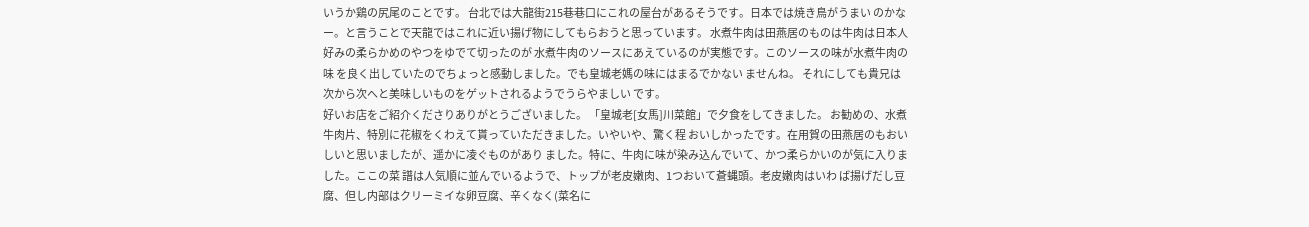いうか鶏の尻尾のことです。 台北では大龍街215巷巷口にこれの屋台があるそうです。日本では焼き鳥がうまい のかなー。と言うことで天龍ではこれに近い揚げ物にしてもらおうと思っています。 水煮牛肉は田燕居のものは牛肉は日本人好みの柔らかめのやつをゆでて切ったのが 水煮牛肉のソースにあえているのが実態です。このソースの味が水煮牛肉の味 を良く出していたのでちょっと感動しました。でも皇城老媽の味にはまるでかない ませんね。 それにしても貴兄は次から次へと美味しいものをゲットされるようでうらやましい です。
好いお店をご紹介くださりありがとうございました。 「皇城老[女馬]川菜館」で夕食をしてきました。 お勧めの、水煮牛肉片、特別に花椒をくわえて貰っていただきました。いやいや、驚く程 おいしかったです。在用賀の田燕居のもおいしいと思いましたが、遥かに凌ぐものがあり ました。特に、牛肉に味が染み込んでいて、かつ柔らかいのが気に入りました。ここの菜 譜は人気順に並んでいるようで、トップが老皮嫩肉、1つおいて蒼蝿頭。老皮嫩肉はいわ ば揚げだし豆腐、但し内部はクリーミイな卵豆腐、辛くなく(菜名に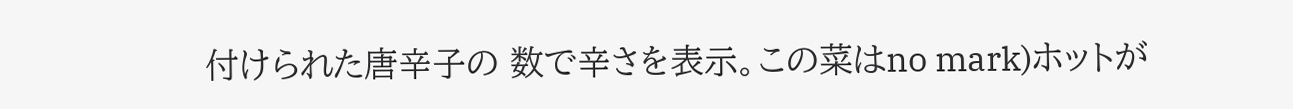付けられた唐辛子の 数で辛さを表示。この菜はno mark)ホットが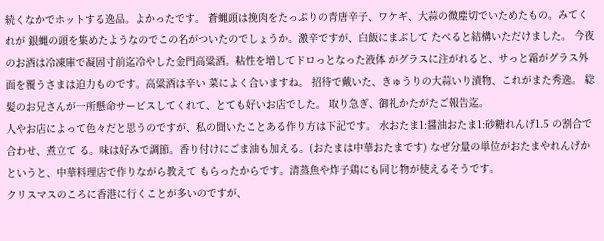続くなかでホットする逸品。よかったです。 蒼蝿頭は挽肉をたっぷりの青唐辛子、ワケギ、大蒜の微塵切でいためたもの。みてくれが 銀蝿の頭を集めたようなのでこの名がついたのでしょうか。激辛ですが、白飯にまぶして たべると結構いただけました。 今夜のお酒は冷凍庫で凝固寸前迄冷やした金門高粱酒。粘性を増してドロっとなった液体 がグラスに注がれると、サっと霜がグラス外面を覆うさまは迫力ものです。高粱酒は辛い 菜によく合いますね。 招待で戴いた、きゅうりの大蒜いり漬物、これがまた秀逸。 総髪のお兄さんが一所懸命サービスしてくれて、とても好いお店でした。 取り急ぎ、御礼かたがたご報告迄。
人やお店によって色々だと思うのですが、私の聞いたことある作り方は下記です。 水おたま1:醤油おたま1:砂糖れんげ1.5 の割合で合わせ、煮立て る。味は好みで調節。香り付けにごま油も加える。(おたまは中華おたまです) なぜ分量の単位がおたまやれんげかというと、中華料理店で作りながら教えて もらったからです。清蒸魚や炸子鶏にも同じ物が使えるそうです。
クリスマスのころに香港に行くことが多いのですが、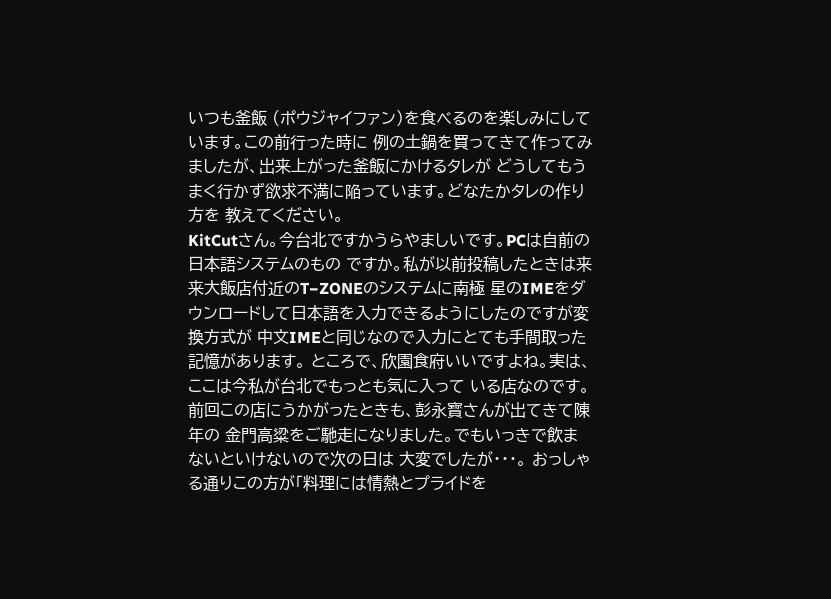いつも釜飯 (ポウジャイファン)を食べるのを楽しみにしています。この前行った時に 例の土鍋を買ってきて作ってみましたが、出来上がった釜飯にかけるタレが どうしてもうまく行かず欲求不満に陥っています。どなたかタレの作り方を 教えてください。
KitCutさん。今台北ですかうらやましいです。PCは自前の日本語システムのもの ですか。私が以前投稿したときは来来大飯店付近のT−ZONEのシステムに南極 星のIMEをダウンロードして日本語を入力できるようにしたのですが変換方式が 中文IMEと同じなので入力にとても手間取った記憶があります。 ところで、欣園食府いいですよね。実は、ここは今私が台北でもっとも気に入って いる店なのです。前回この店にうかがったときも、彭永寳さんが出てきて陳年の 金門高粱をご馳走になりました。でもいっきで飲まないといけないので次の日は 大変でしたが・・・。 おっしゃる通りこの方が「料理には情熱とプライドを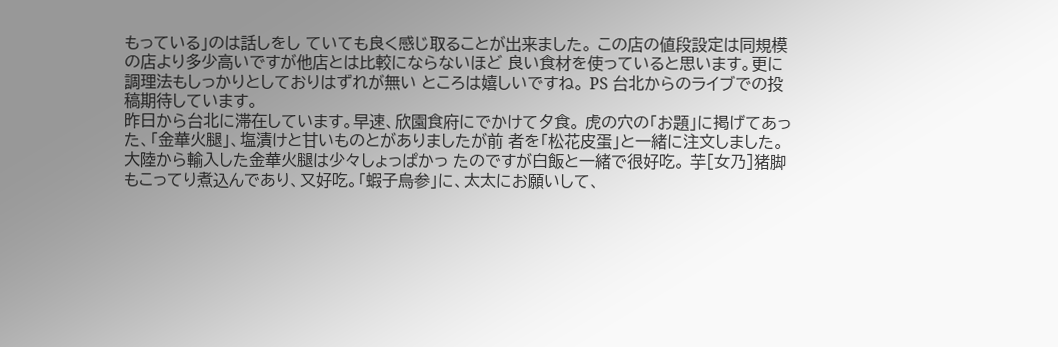もっている」のは話しをし ていても良く感じ取ることが出来ました。 この店の値段設定は同規模の店より多少高いですが他店とは比較にならないほど 良い食材を使っていると思います。更に調理法もしっかりとしておりはずれが無い ところは嬉しいですね。 PS 台北からのライブでの投稿期待しています。
昨日から台北に滞在しています。早速、欣園食府にでかけて夕食。 虎の穴の「お題」に掲げてあった、「金華火腿」、塩漬けと甘いものとがありましたが前 者を「松花皮蛋」と一緒に注文しました。大陸から輸入した金華火腿は少々しょっぱかっ たのですが白飯と一緒で很好吃。 芋[女乃]猪脚もこってり煮込んであり、又好吃。「蝦子烏参」に、太太にお願いして、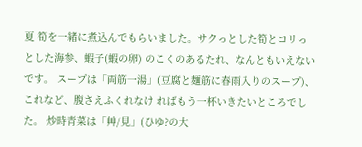夏 筍を一緒に煮込んでもらいました。サクっとした筍とコリっとした海参、蝦子(蝦の卵) のこくのあるたれ、なんともいえないです。 スープは「両筋一湯」(豆腐と麺筋に春雨入りのスープ)、これなど、腹さえふくれなけ ればもう一杯いきたいところでした。 炒時青菜は「艸/見」(ひゆ?の大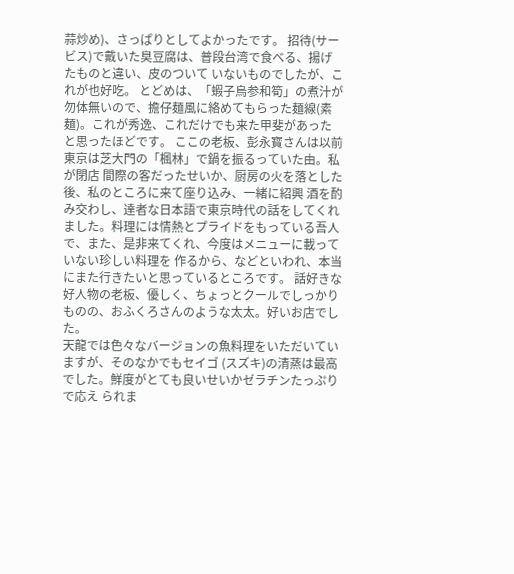蒜炒め)、さっぱりとしてよかったです。 招待(サービス)で戴いた臭豆腐は、普段台湾で食べる、揚げたものと違い、皮のついて いないものでしたが、これが也好吃。 とどめは、「蝦子烏参和筍」の煮汁が勿体無いので、擔仔麺風に絡めてもらった麺線(素 麺)。これが秀逸、これだけでも来た甲斐があったと思ったほどです。 ここの老板、彭永寳さんは以前東京は芝大門の「楓林」で鍋を振るっていた由。私が閉店 間際の客だったせいか、厨房の火を落とした後、私のところに来て座り込み、一緒に紹興 酒を酌み交わし、達者な日本語で東京時代の話をしてくれました。料理には情熱とプライドをもっている吾人で、また、是非来てくれ、今度はメニューに載っていない珍しい料理を 作るから、などといわれ、本当にまた行きたいと思っているところです。 話好きな好人物の老板、優しく、ちょっとクールでしっかりものの、おふくろさんのような太太。好いお店でした。
天龍では色々なバージョンの魚料理をいただいていますが、そのなかでもセイゴ (スズキ)の清蒸は最高でした。鮮度がとても良いせいかゼラチンたっぷりで応え られま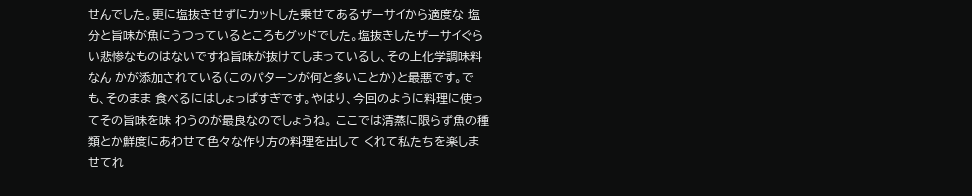せんでした。更に塩抜きせずにカットした乗せてあるザーサイから適度な 塩分と旨味が魚にうつっているところもグッドでした。塩抜きしたザーサイぐら い悲惨なものはないですね旨味が抜けてしまっているし、その上化学調味料なん かが添加されている(このパターンが何と多いことか)と最悪です。でも、そのまま 食べるにはしょっぱすぎです。やはり、今回のように料理に使ってその旨味を味 わうのが最良なのでしょうね。 ここでは清蒸に限らず魚の種類とか鮮度にあわせて色々な作り方の料理を出して くれて私たちを楽しませてれ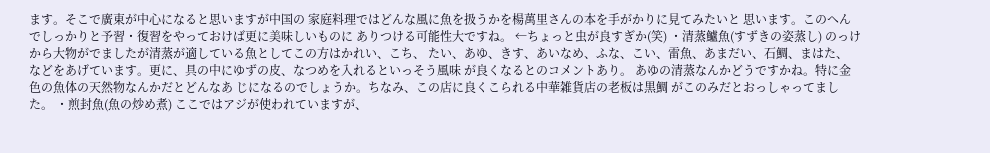ます。そこで廣東が中心になると思いますが中国の 家庭料理ではどんな風に魚を扱うかを楊萬里さんの本を手がかりに見てみたいと 思います。このへんでしっかりと予習・復習をやっておけば更に美味しいものに ありつける可能性大ですね。 ←ちょっと虫が良すぎか(笑) ・清蒸鱸魚(すずきの姿蒸し) のっけから大物がでましたが清蒸が適している魚としてこの方はかれい、こち、 たい、あゆ、きす、あいなめ、ふな、こい、雷魚、あまだい、石鯛、まはた、 などをあげています。更に、具の中にゆずの皮、なつめを入れるといっそう風味 が良くなるとのコメントあり。 あゆの清蒸なんかどうですかね。特に金色の魚体の天然物なんかだとどんなあ じになるのでしょうか。ちなみ、この店に良くこられる中華雑貨店の老板は黒鯛 がこのみだとおっしゃってました。 ・煎封魚(魚の炒め煮) ここではアジが使われていますが、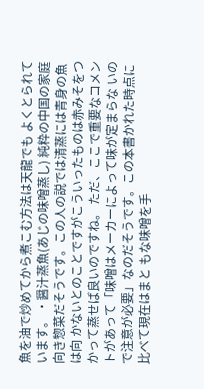魚を油で炒めてから煮こむ方法は天龍でも よくとられています。 ・醤汁蒸魚(あじの味噌蒸し) 純粋の中国の家庭向き惣菜だそうです。この人の説では清蒸には青身の魚は向 かないとのことですがこういったものは赤みそをつかって蒸せば良いのですね。 ただ、ここで重要なコメントがあって「味噌はメーカーによって味が定まらな いので注意が必要」なのだそうです。この本書かれた時点に比べて現在はまと もな味噌を手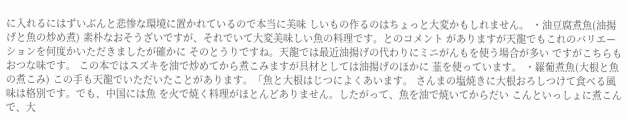に入れるにはずいぶんと悲惨な環境に置かれているので本当に美味 しいもの作るのはちょっと大変かもしれません。 ・油豆腐煮魚(油揚げと魚の炒め煮) 素朴なおそうざいですが、それでいて大変美味しい魚の料理です。とのコメント がありますが天龍でもこれのバリエーションを何度かいただきましたが確かに そのとうりですね。天龍では最近油揚げの代わりにミニがんもを使う場合が多い ですがこちらもおつな味です。 この本ではスズキを油で炒めてから煮こみますが具材としては油揚げのほかに 韮を使っています。 ・羅葡煮魚(大根と魚の煮こみ) この手も天龍でいただいたことがあります。「魚と大根はじつによくあいます。 さんまの塩焼きに大根おろしつけて食べる風味は格別です。でも、中国には魚 を火で焼く料理がほとんどありません。したがって、魚を油で焼いてからだい こんといっしょに煮こんで、大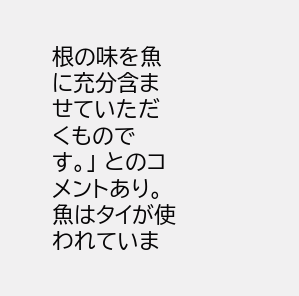根の味を魚に充分含ませていただくものです。」 とのコメントあり。魚はタイが使われていま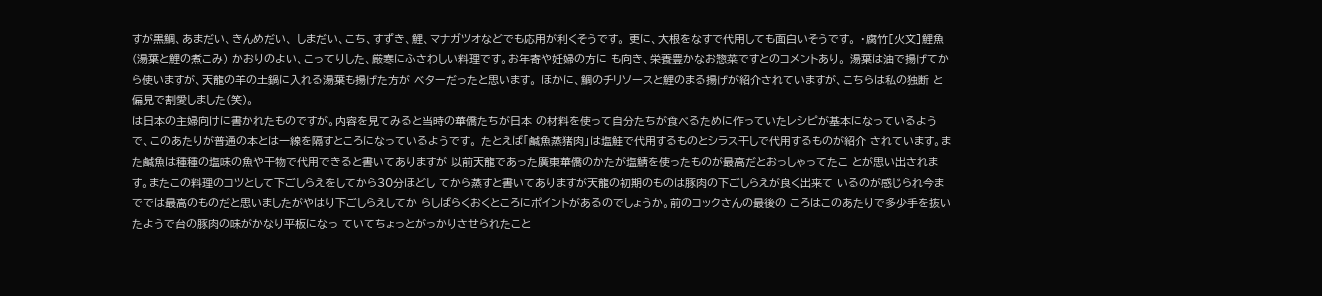すが黒鯛、あまだい、きんめだい、 しまだい、こち、すずき、鯉、マナガツオなどでも応用が利くそうです。 更に、大根をなすで代用しても面白いそうです。 ・腐竹[火文]鯉魚(湯葉と鯉の煮こみ) かおりのよい、こってりした、厳寒にふさわしい料理です。お年寄や妊婦の方に も向き、栄養豊かなお惣菜ですとのコメントあり。 湯葉は油で揚げてから使いますが、天龍の羊の土鍋に入れる湯葉も揚げた方が ベターだったと思います。 ほかに、鯛のチリソースと鯉のまる揚げが紹介されていますが、こちらは私の独断 と偏見で割愛しました(笑)。
は日本の主婦向けに書かれたものですが。内容を見てみると当時の華僑たちが日本 の材料を使って自分たちが食べるために作っていたレシピが基本になっているよう で、このあたりが普通の本とは一線を隔すところになっているようです。 たとえば「鹹魚蒸猪肉」は塩鮭で代用するものとシラス干しで代用するものが紹介 されています。また鹹魚は種種の塩味の魚や干物で代用できると書いてありますが 以前天龍であった廣東華僑のかたが塩鯖を使ったものが最高だとおっしゃってたこ とが思い出されます。またこの料理のコツとして下ごしらえをしてから30分ほどし てから蒸すと書いてありますが天龍の初期のものは豚肉の下ごしらえが良く出来て いるのが感じられ今まででは最高のものだと思いましたがやはり下ごしらえしてか らしばらくおくところにポイントがあるのでしょうか。前のコックさんの最後の ころはこのあたりで多少手を抜いたようで台の豚肉の味がかなり平板になっ ていてちょっとがっかりさせられたこと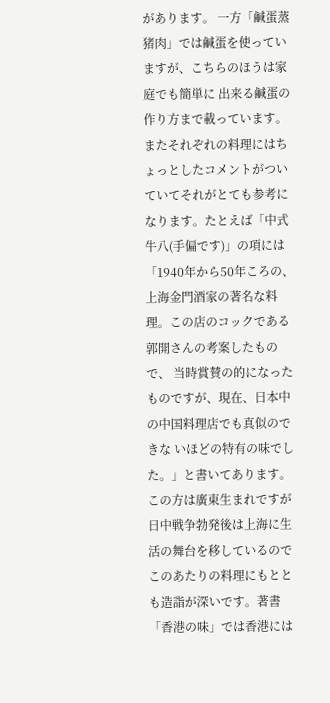があります。 一方「鹹蛋蒸猪肉」では鹹蛋を使っていますが、こちらのほうは家庭でも簡単に 出来る鹹蛋の作り方まで載っています。 またそれぞれの料理にはちょっとしたコメントがついていてそれがとても参考に なります。たとえば「中式牛八(手偏です)」の項には「1940年から50年ころの、 上海金門酒家の著名な料理。この店のコックである郭開さんの考案したもので、 当時賞賛の的になったものですが、現在、日本中の中国料理店でも真似のできな いほどの特有の味でした。」と書いてあります。 この方は廣東生まれですが日中戦争勃発後は上海に生活の舞台を移しているので このあたりの料理にもととも造詣が深いです。著書「香港の味」では香港には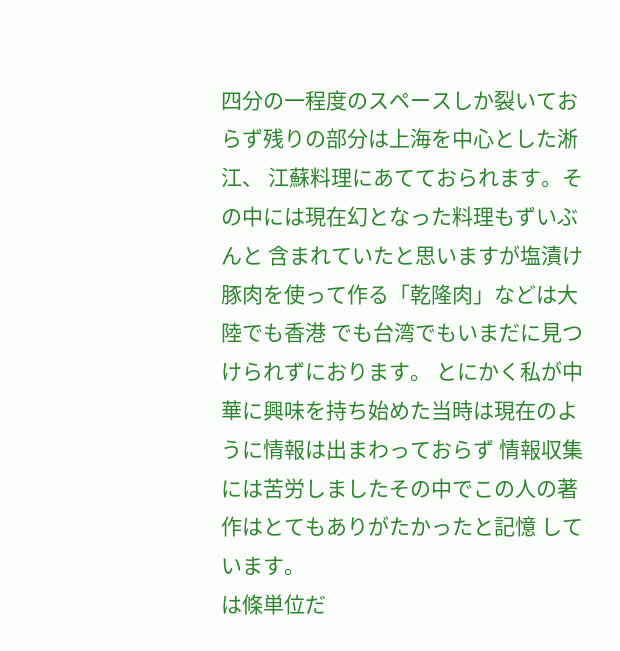四分の一程度のスペースしか裂いておらず残りの部分は上海を中心とした淅江、 江蘇料理にあてておられます。その中には現在幻となった料理もずいぶんと 含まれていたと思いますが塩漬け豚肉を使って作る「乾隆肉」などは大陸でも香港 でも台湾でもいまだに見つけられずにおります。 とにかく私が中華に興味を持ち始めた当時は現在のように情報は出まわっておらず 情報収集には苦労しましたその中でこの人の著作はとてもありがたかったと記憶 しています。
は條単位だ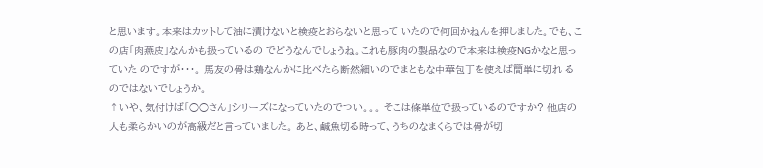と思います。本来はカットして油に漬けないと検疫とおらないと思って いたので何回かねんを押しました。でも、この店「肉燕皮」なんかも扱っているの でどうなんでしょうね。これも豚肉の製品なので本来は検疫NGかなと思っていた のですが・・・。 馬友の骨は鶏なんかに比べたら断然細いのでまともな中華包丁を使えば簡単に切れ るのではないでしょうか。
↑いや、気付けば「○○さん」シリーズになっていたのでつい。。。 そこは條単位で扱っているのですか? 他店の人も柔らかいのが高級だと言っていました。 あと、鹹魚切る時って、うちのなまくらでは骨が切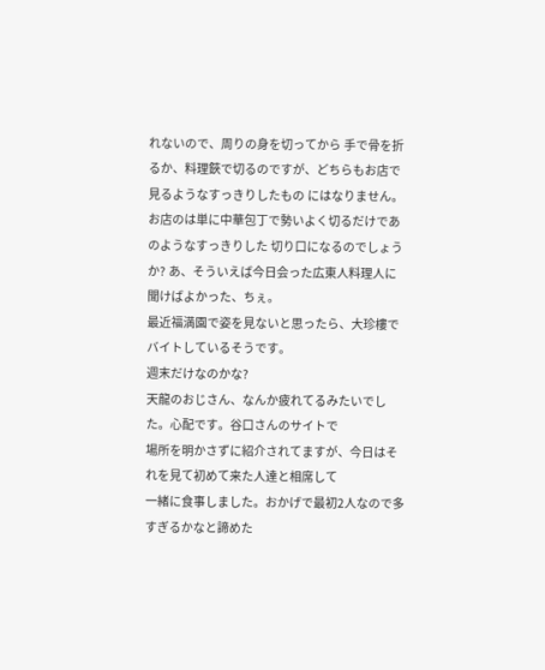れないので、周りの身を切ってから 手で骨を折るか、料理鋏で切るのですが、どちらもお店で見るようなすっきりしたもの にはなりません。お店のは単に中華包丁で勢いよく切るだけであのようなすっきりした 切り口になるのでしょうか? あ、そういえば今日会った広東人料理人に聞けばよかった、ちぇ。
最近福満園で姿を見ないと思ったら、大珍樓でバイトしているそうです。
週末だけなのかな?
天龍のおじさん、なんか疲れてるみたいでした。心配です。谷口さんのサイトで
場所を明かさずに紹介されてますが、今日はそれを見て初めて来た人達と相席して
一緒に食事しました。おかげで最初2人なので多すぎるかなと諦めた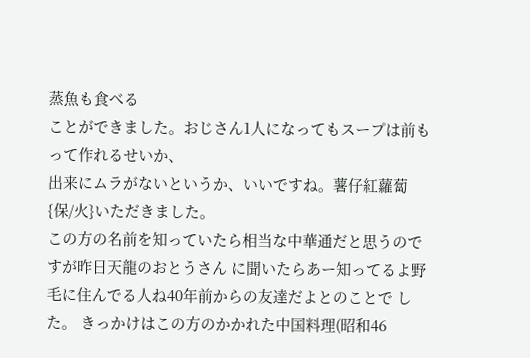蒸魚も食べる
ことができました。おじさん1人になってもスープは前もって作れるせいか、
出来にムラがないというか、いいですね。薯仔紅蘿蔔{保/火}いただきました。
この方の名前を知っていたら相当な中華通だと思うのですが昨日天龍のおとうさん に聞いたらあー知ってるよ野毛に住んでる人ね40年前からの友達だよとのことで した。 きっかけはこの方のかかれた中国料理(昭和46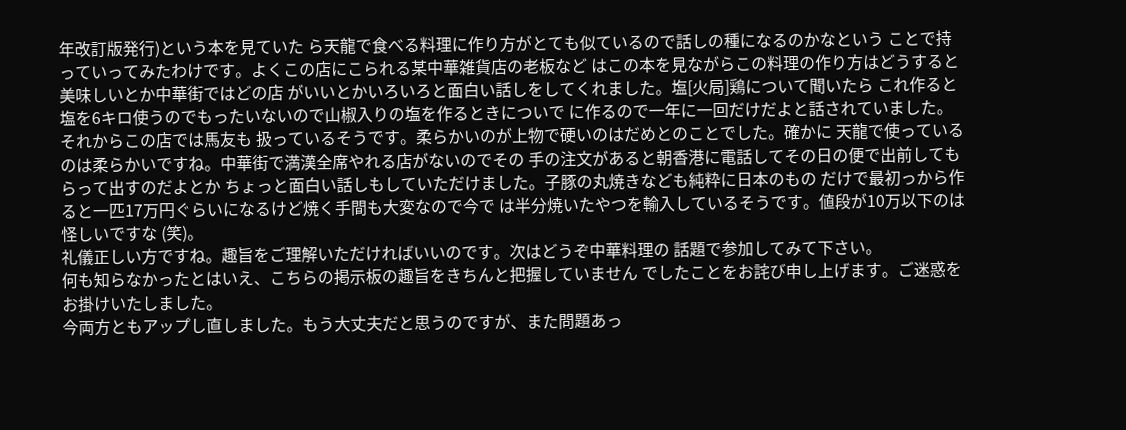年改訂版発行)という本を見ていた ら天龍で食べる料理に作り方がとても似ているので話しの種になるのかなという ことで持っていってみたわけです。よくこの店にこられる某中華雑貨店の老板など はこの本を見ながらこの料理の作り方はどうすると美味しいとか中華街ではどの店 がいいとかいろいろと面白い話しをしてくれました。塩[火局]鶏について聞いたら これ作ると塩を6キロ使うのでもったいないので山椒入りの塩を作るときについで に作るので一年に一回だけだよと話されていました。それからこの店では馬友も 扱っているそうです。柔らかいのが上物で硬いのはだめとのことでした。確かに 天龍で使っているのは柔らかいですね。中華街で満漢全席やれる店がないのでその 手の注文があると朝香港に電話してその日の便で出前してもらって出すのだよとか ちょっと面白い話しもしていただけました。子豚の丸焼きなども純粋に日本のもの だけで最初っから作ると一匹17万円ぐらいになるけど焼く手間も大変なので今で は半分焼いたやつを輸入しているそうです。値段が10万以下のは怪しいですな (笑)。
礼儀正しい方ですね。趣旨をご理解いただければいいのです。次はどうぞ中華料理の 話題で参加してみて下さい。
何も知らなかったとはいえ、こちらの掲示板の趣旨をきちんと把握していません でしたことをお詫び申し上げます。ご迷惑をお掛けいたしました。
今両方ともアップし直しました。もう大丈夫だと思うのですが、また問題あっ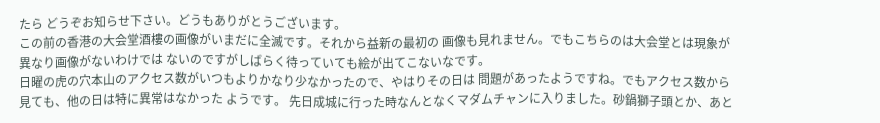たら どうぞお知らせ下さい。どうもありがとうございます。
この前の香港の大会堂酒樓の画像がいまだに全滅です。それから益新の最初の 画像も見れません。でもこちらのは大会堂とは現象が異なり画像がないわけでは ないのですがしばらく待っていても絵が出てこないなです。
日曜の虎の穴本山のアクセス数がいつもよりかなり少なかったので、やはりその日は 問題があったようですね。でもアクセス数から見ても、他の日は特に異常はなかった ようです。 先日成城に行った時なんとなくマダムチャンに入りました。砂鍋獅子頭とか、あと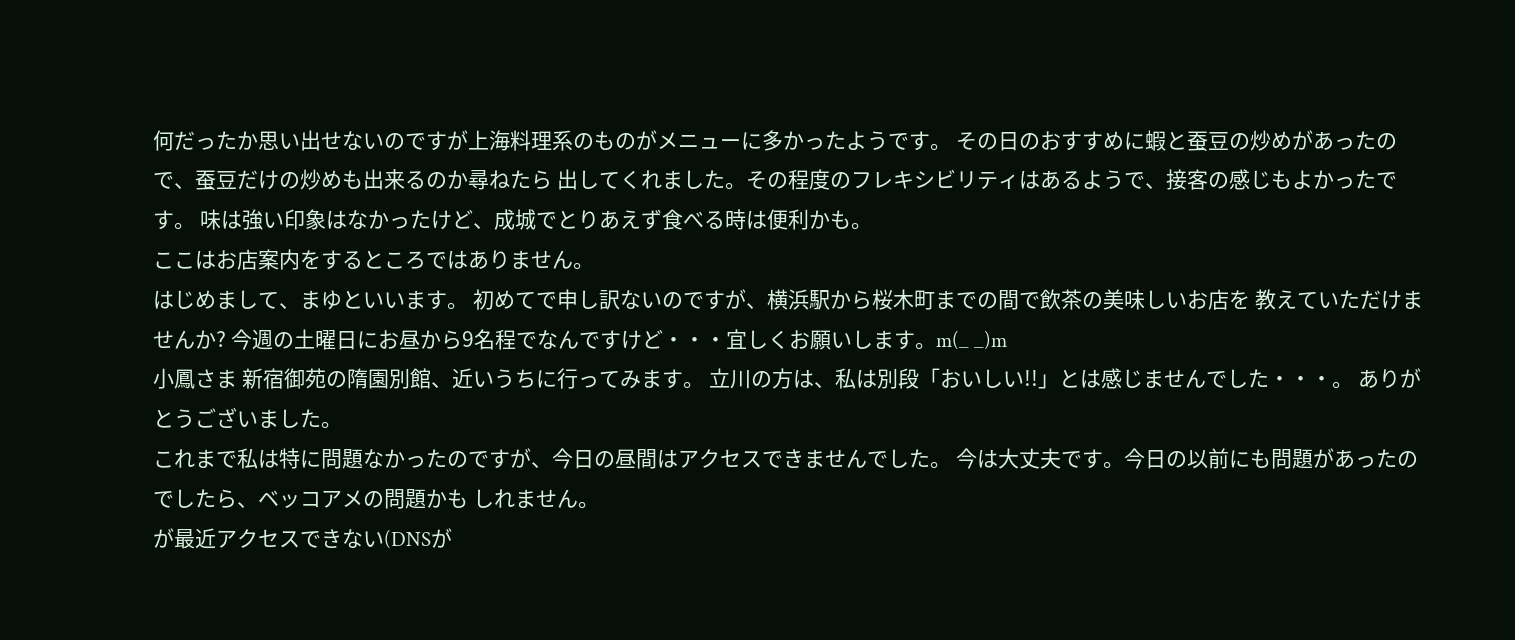何だったか思い出せないのですが上海料理系のものがメニューに多かったようです。 その日のおすすめに蝦と蚕豆の炒めがあったので、蚕豆だけの炒めも出来るのか尋ねたら 出してくれました。その程度のフレキシビリティはあるようで、接客の感じもよかったです。 味は強い印象はなかったけど、成城でとりあえず食べる時は便利かも。
ここはお店案内をするところではありません。
はじめまして、まゆといいます。 初めてで申し訳ないのですが、横浜駅から桜木町までの間で飲茶の美味しいお店を 教えていただけませんか? 今週の土曜日にお昼から9名程でなんですけど・・・宜しくお願いします。m(_ _)m
小鳳さま 新宿御苑の隋園別館、近いうちに行ってみます。 立川の方は、私は別段「おいしい!!」とは感じませんでした・・・。 ありがとうございました。
これまで私は特に問題なかったのですが、今日の昼間はアクセスできませんでした。 今は大丈夫です。今日の以前にも問題があったのでしたら、ベッコアメの問題かも しれません。
が最近アクセスできない(DNSが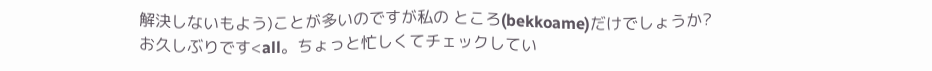解決しないもよう)ことが多いのですが私の ところ(bekkoame)だけでしょうか?
お久しぶりです<all。ちょっと忙しくてチェックしてい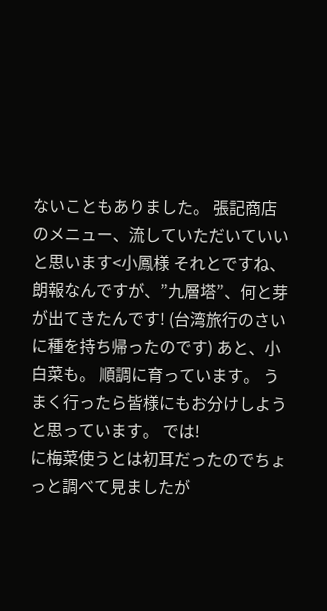ないこともありました。 張記商店のメニュー、流していただいていいと思います<小鳳様 それとですね、朗報なんですが、”九層塔”、何と芽が出てきたんです! (台湾旅行のさいに種を持ち帰ったのです) あと、小白菜も。 順調に育っています。 うまく行ったら皆様にもお分けしようと思っています。 では!
に梅菜使うとは初耳だったのでちょっと調べて見ましたが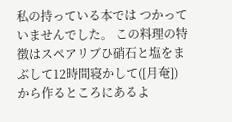私の持っている本では つかっていませんでした。 この料理の特徴はスペアリブひ硝石と塩をまぶして12時間寝かして([月奄]) から作るところにあるよ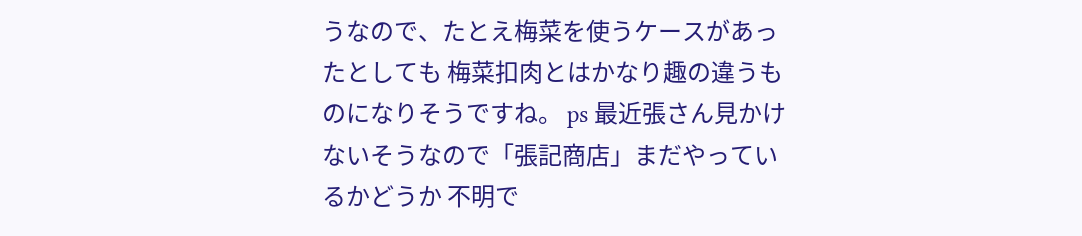うなので、たとえ梅菜を使うケースがあったとしても 梅菜扣肉とはかなり趣の違うものになりそうですね。 ps 最近張さん見かけないそうなので「張記商店」まだやっているかどうか 不明で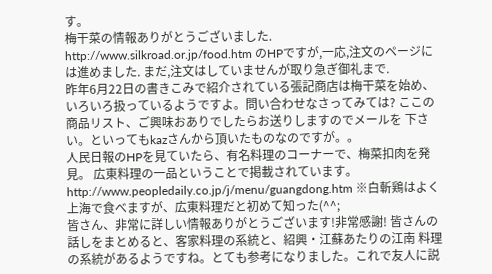す。
梅干菜の情報ありがとうございました. http://www.silkroad.or.jp/food.htm のHPですが,一応,注文のページには進めました. まだ,注文はしていませんが取り急ぎ御礼まで.
昨年6月22日の書きこみで紹介されている張記商店は梅干菜を始め、 いろいろ扱っているようですよ。問い合わせなさってみては? ここの商品リスト、ご興味おありでしたらお送りしますのでメールを 下さい。といってもkazさんから頂いたものなのですが。。
人民日報のHPを見ていたら、有名料理のコーナーで、梅菜扣肉を発見。 広東料理の一品ということで掲載されています。 http://www.peopledaily.co.jp/j/menu/guangdong.htm ※白斬鶏はよく上海で食べますが、広東料理だと初めて知った(^^;
皆さん、非常に詳しい情報ありがとうございます!非常感謝! 皆さんの話しをまとめると、客家料理の系統と、紹興・江蘇あたりの江南 料理の系統があるようですね。とても参考になりました。これで友人に説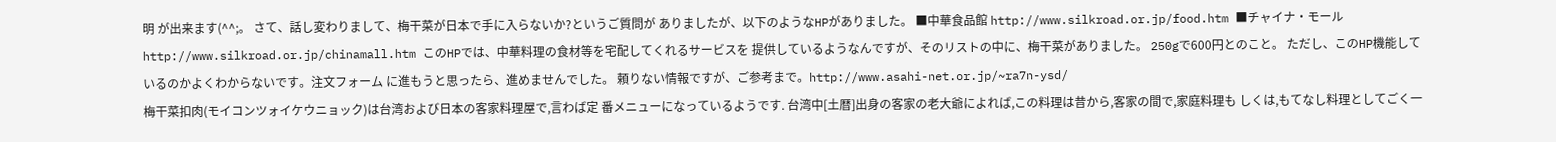明 が出来ます(^^;。 さて、話し変わりまして、梅干菜が日本で手に入らないか?というご質問が ありましたが、以下のようなHPがありました。 ■中華食品館 http://www.silkroad.or.jp/food.htm ■チャイナ・モール http://www.silkroad.or.jp/chinamall.htm このHPでは、中華料理の食材等を宅配してくれるサービスを 提供しているようなんですが、そのリストの中に、梅干菜がありました。 250gで600円とのこと。 ただし、このHP機能しているのかよくわからないです。注文フォーム に進もうと思ったら、進めませんでした。 頼りない情報ですが、ご参考まで。http://www.asahi-net.or.jp/~ra7n-ysd/
梅干菜扣肉(モイコンツォイケウニョック)は台湾および日本の客家料理屋で,言わば定 番メニューになっているようです. 台湾中[土暦]出身の客家の老大爺によれば,この料理は昔から,客家の間で,家庭料理も しくは,もてなし料理としてごく一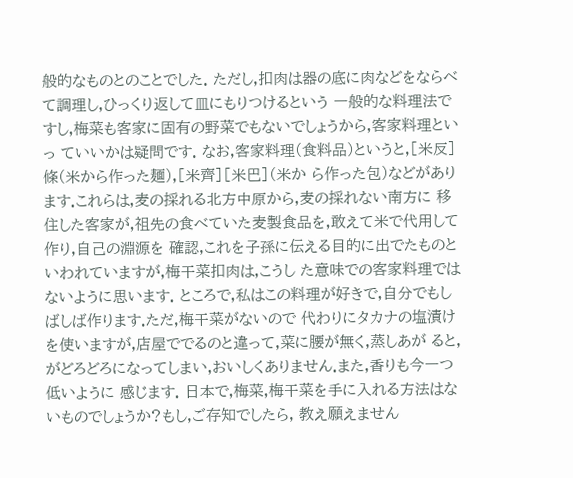般的なものとのことでした. ただし,扣肉は器の底に肉などをならべて調理し,ひっくり返して皿にもりつけるという 一般的な料理法ですし,梅菜も客家に固有の野菜でもないでしょうから,客家料理といっ ていいかは疑問です. なお,客家料理(食料品)というと,[米反]條(米から作った麺),[米齊][米巴](米か ら作った包)などがあります.これらは,麦の採れる北方中原から,麦の採れない南方に 移住した客家が,祖先の食べていた麦製食品を,敢えて米で代用して作り,自己の淵源を 確認,これを子孫に伝える目的に出でたものといわれていますが,梅干菜扣肉は,こうし た意味での客家料理ではないように思います. ところで,私はこの料理が好きで,自分でもしばしば作ります.ただ,梅干菜がないので 代わりにタカナの塩漬けを使いますが,店屋ででるのと違って,菜に腰が無く,蒸しあが ると,がどろどろになってしまい,おいしくありません.また,香りも今一つ低いように 感じます. 日本で,梅菜,梅干菜を手に入れる方法はないものでしょうか?もし,ご存知でしたら, 教え願えません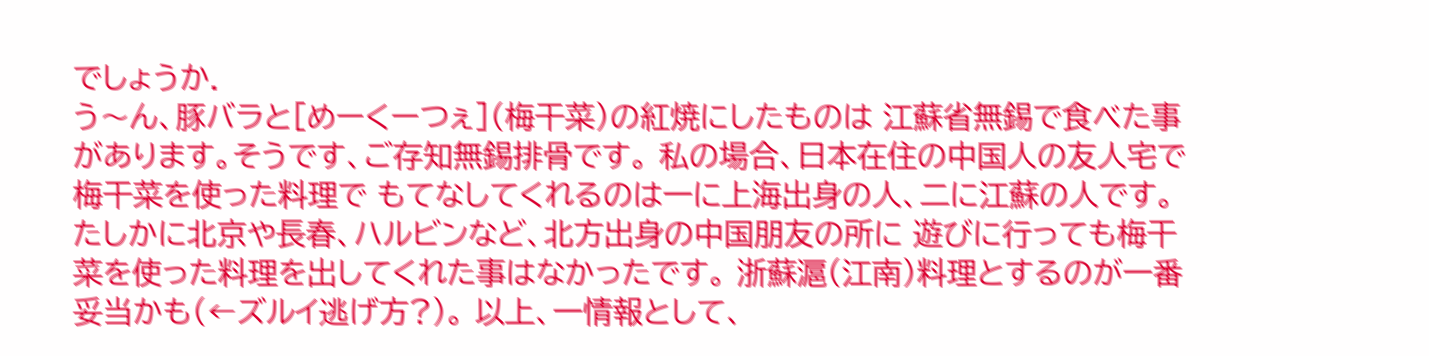でしょうか.
う〜ん、豚バラと[めーくーつぇ](梅干菜)の紅焼にしたものは 江蘇省無錫で食べた事があります。そうです、ご存知無錫排骨です。 私の場合、日本在住の中国人の友人宅で梅干菜を使った料理で もてなしてくれるのは一に上海出身の人、二に江蘇の人です。 たしかに北京や長春、ハルビンなど、北方出身の中国朋友の所に 遊びに行っても梅干菜を使った料理を出してくれた事はなかったです。 浙蘇滬(江南)料理とするのが一番妥当かも(←ズルイ逃げ方?)。 以上、一情報として、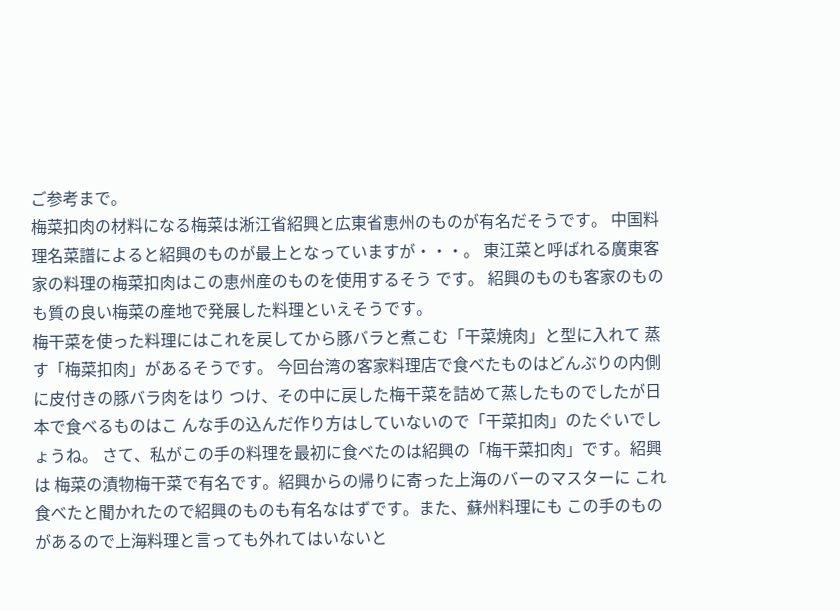ご参考まで。
梅菜扣肉の材料になる梅菜は淅江省紹興と広東省恵州のものが有名だそうです。 中国料理名菜譜によると紹興のものが最上となっていますが・・・。 東江菜と呼ばれる廣東客家の料理の梅菜扣肉はこの恵州産のものを使用するそう です。 紹興のものも客家のものも質の良い梅菜の産地で発展した料理といえそうです。
梅干菜を使った料理にはこれを戻してから豚バラと煮こむ「干菜焼肉」と型に入れて 蒸す「梅菜扣肉」があるそうです。 今回台湾の客家料理店で食べたものはどんぶりの内側に皮付きの豚バラ肉をはり つけ、その中に戻した梅干菜を詰めて蒸したものでしたが日本で食べるものはこ んな手の込んだ作り方はしていないので「干菜扣肉」のたぐいでしょうね。 さて、私がこの手の料理を最初に食べたのは紹興の「梅干菜扣肉」です。紹興は 梅菜の漬物梅干菜で有名です。紹興からの帰りに寄った上海のバーのマスターに これ食べたと聞かれたので紹興のものも有名なはずです。また、蘇州料理にも この手のものがあるので上海料理と言っても外れてはいないと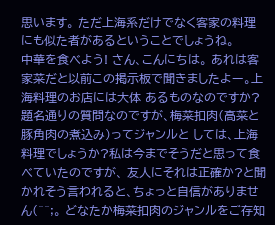思います。 ただ上海系だけでなく客家の料理にも似た者があるということでしょうね。
中華を食べよう! さん、こんにちは。 あれは客家菜だと以前この掲示板で聞きましたよー。上海料理のお店には大体 あるものなのですか?
題名通りの質問なのですが、梅菜扣肉(高菜と豚角肉の煮込み)ってジャンルと しては、上海料理でしょうか?私は今までそうだと思って食べていたのですが、 友人にそれは正確か?と聞かれそう言われると、ちょっと自信がありません(^^;。 どなたか梅菜扣肉のジャンルをご存知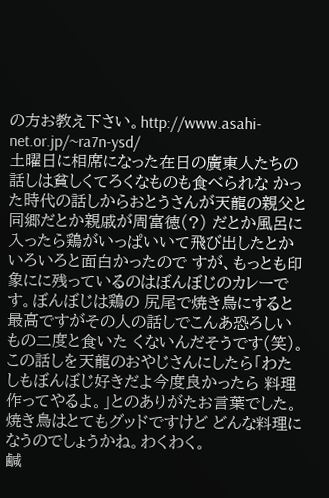の方お教え下さい。http://www.asahi-net.or.jp/~ra7n-ysd/
土曜日に相席になった在日の廣東人たちの話しは貧しくてろくなものも食べられな かった時代の話しからおとうさんが天龍の親父と同郷だとか親戚が周富徳(?) だとか風呂に入ったら鶏がいっぱいいて飛び出したとかいろいろと面白かったので すが、もっとも印象にに残っているのはぼんぼじのカレーです。ぼんぼじは鶏の 尻尾で焼き鳥にすると最高ですがその人の話しでこんあ恐ろしいもの二度と食いた くないんだそうです(笑)。 この話しを天龍のおやじさんにしたら「わたしもぼんぼじ好きだよ今度良かったら 料理作ってやるよ。」とのありがたお言葉でした。焼き鳥はとてもグッドですけど どんな料理になうのでしょうかね。わくわく。
鹹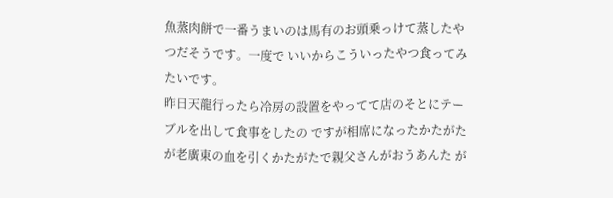魚蒸肉餅で一番うまいのは馬有のお頭乗っけて蒸したやつだそうです。一度で いいからこういったやつ食ってみたいです。
昨日天龍行ったら冷房の設置をやってて店のそとにテーブルを出して食事をしたの ですが相席になったかたがたが老廣東の血を引くかたがたで親父さんがおうあんた が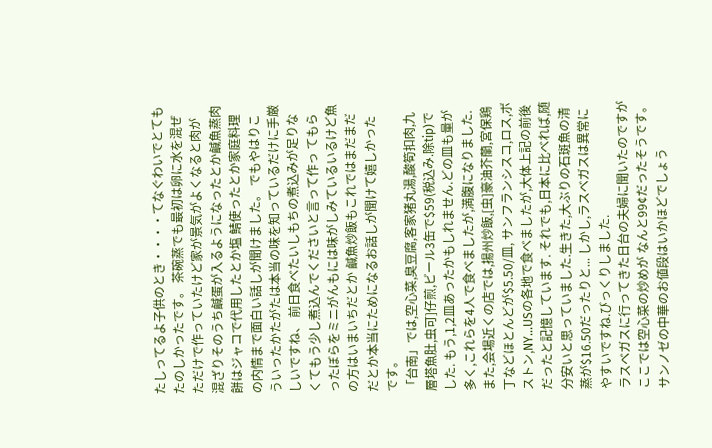たしってるよ子供のとき・・・・てなぐわいでとてもたのしかったです。 茶碗蒸でも最初は卵に水を混ぜただけで作っていたけど家が景気がよくなると肉が 混ざりそのうち鹹蛋が入るようになったとか鹹魚蒸肉餅はジャコで代用したとか塩 鯖使ったとか家庭料理の内情まで面白い話しが聞けました。 でもやはりこういったかたがたは本当の味を知っているだけに手厳しいですね、 前日食べたいしもちの煮込みが足りなくてもう少し煮込んでくださいと言って作っ てもらったぼらをミニがんもには味がしみているいるけど魚の方はいまいちだとか 鹹魚炒飯もこれではまだまだだとか本当にためになるお話しが聞けて嬉しかった です。
「台南」では,空心菜,臭豆腐,客家猪丸湯,酸筍扣肉,九層塔魚肚,虫可]仔煎,ビール3缶で$59(税込み.除tip)でした. もう,1,2皿あったかもしれません.どの皿も量が多く,これらを4人で食べましたが,満腹になりました. また,会場近くの店では,揚州炒飯,[虫]豪油芥蘭,宮保鶏丁などほとんどが$5.50/皿, サンフランシスコ,ロス,ボストン,NY...USの各地で食べましたが,大体上記の前後だったと記憶しています. それでも,日本に比べれば,随分安いと思っていました.生きた,大ぶりの石斑魚の清蒸が$16.50だったりと... しかし,ラスベガスは異常にやすいですね.びっくりしました.
ラスベガスに行ってきた日台の夫婦に聞いたのですがここでは空心菜の炒めが なんと99¢だったそうです。 サンノゼの中華のお値段はいかほどでしょう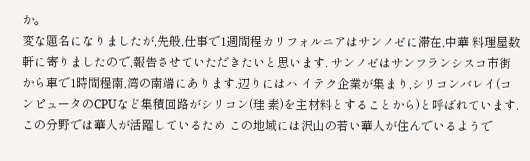か。
変な題名になりましたが,先般,仕事で1週間程カリフォルニアはサンノゼに滞在,中華 料理屋数軒に寄りましたので,報告させていただきたいと思います. サンノゼはサンフランシスコ市街から車で1時間程南,湾の南端にあります.辺りにはハ イテク企業が集まり,シリコンバレイ(コンピュータのCPUなど集積回路がシリコン(珪 素)を主材料とすることから)と呼ばれています.この分野では華人が活躍しているため この地域には沢山の若い華人が住んでいるようで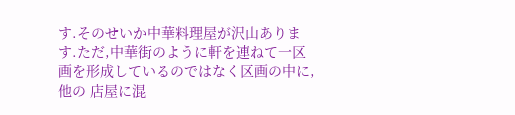す.そのせいか中華料理屋が沢山ありま す.ただ,中華街のように軒を連ねて一区画を形成しているのではなく区画の中に,他の 店屋に混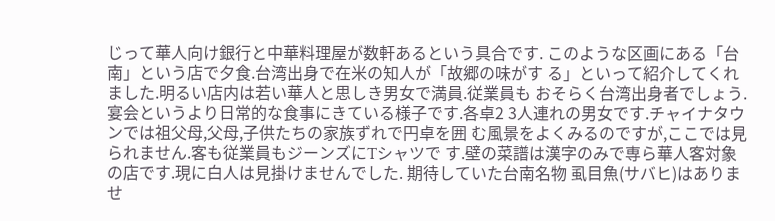じって華人向け銀行と中華料理屋が数軒あるという具合です. このような区画にある「台南」という店で夕食.台湾出身で在米の知人が「故郷の味がす る」といって紹介してくれました.明るい店内は若い華人と思しき男女で満員.従業員も おそらく台湾出身者でしょう.宴会というより日常的な食事にきている様子です.各卓2 3人連れの男女です.チャイナタウンでは祖父母,父母,子供たちの家族ずれで円卓を囲 む風景をよくみるのですが,ここでは見られません.客も従業員もジーンズにTシャツで す.壁の菜譜は漢字のみで専ら華人客対象の店です.現に白人は見掛けませんでした. 期待していた台南名物 虱目魚(サバヒ)はありませ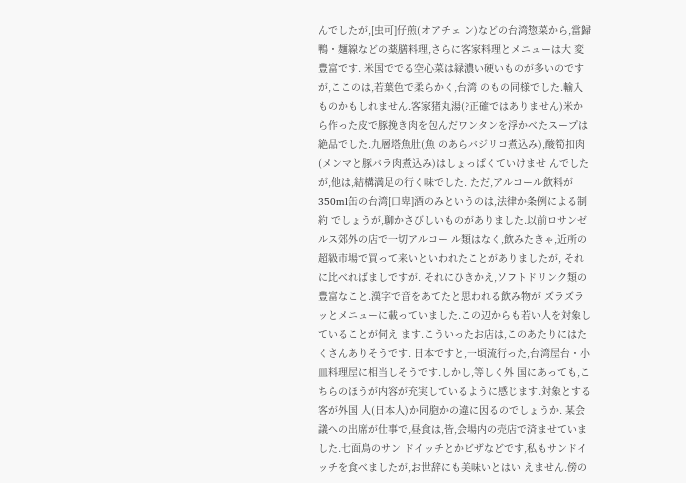んでしたが,[虫可]仔煎(オアチェ ン)などの台湾惣菜から,當歸鴨・麺線などの薬膳料理,さらに客家料理とメニューは大 変豊富です. 米国ででる空心菜は緑濃い硬いものが多いのですが,ここのは,若葉色で柔らかく,台湾 のもの同様でした.輸入ものかもしれません.客家猪丸湯(?正確ではありません)米か ら作った皮で豚挽き肉を包んだワンタンを浮かべたスープは絶品でした.九層塔魚肚(魚 のあらバジリコ煮込み),酸筍扣肉(メンマと豚バラ肉煮込み)はしょっぱくていけませ んでしたが,他は,結構満足の行く味でした. ただ,アルコール飲料が350ml缶の台湾[口卑]酒のみというのは,法律か条例による制約 でしょうが,聊かさびしいものがありました.以前ロサンゼルス郊外の店で一切アルコー ル類はなく,飲みたきゃ,近所の超級市場で買って来いといわれたことがありましたが, それに比べればましですが. それにひきかえ,ソフトドリンク類の豊富なこと.漢字で音をあてたと思われる飲み物が ズラズラッとメニューに載っていました.この辺からも若い人を対象していることが伺え ます.こういったお店は,このあたりにはたくさんありそうです. 日本ですと,一頃流行った,台湾屋台・小皿料理屋に相当しそうです.しかし,等しく外 国にあっても,こちらのほうが内容が充実しているように感じます.対象とする客が外国 人(日本人)か同胞かの違に因るのでしょうか. 某会議への出席が仕事で,昼食は,皆,会場内の売店で済ませていました.七面鳥のサン ドイッチとかビザなどです,私もサンドイッチを食べましたが,お世辞にも美味いとはい えません.傍の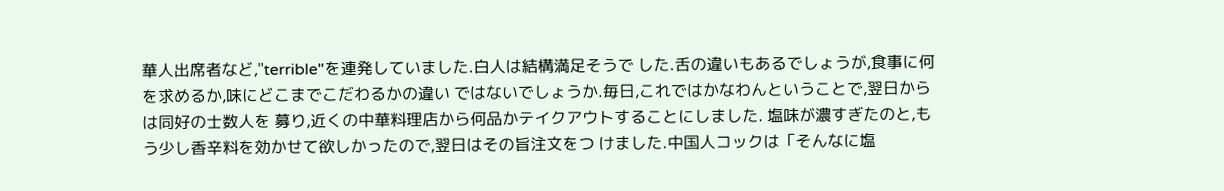華人出席者など,"terrible"を連発していました.白人は結構満足そうで した.舌の違いもあるでしょうが,食事に何を求めるか,味にどこまでこだわるかの違い ではないでしょうか.毎日,これではかなわんということで,翌日からは同好の士数人を 募り,近くの中華料理店から何品かテイクアウトすることにしました. 塩味が濃すぎたのと,もう少し香辛料を効かせて欲しかったので,翌日はその旨注文をつ けました.中国人コックは「そんなに塩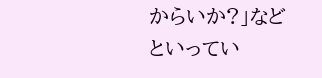からいか?」などといってい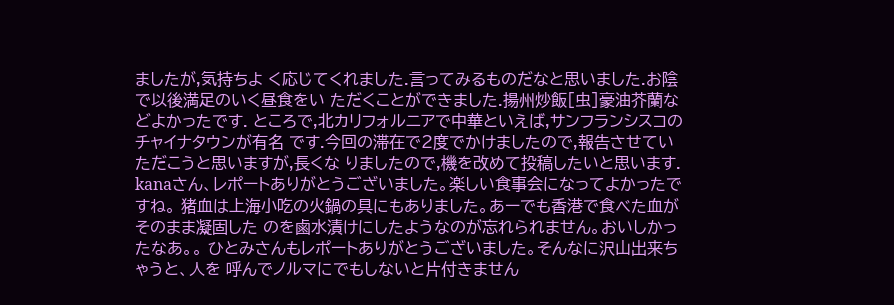ましたが,気持ちよ く応じてくれました.言ってみるものだなと思いました.お陰で以後満足のいく昼食をい ただくことができました.揚州炒飯[虫]豪油芥蘭などよかったです. ところで,北カリフォルニアで中華といえば,サンフランシスコのチャイナタウンが有名 です.今回の滞在で2度でかけましたので,報告させていただこうと思いますが,長くな りましたので,機を改めて投稿したいと思います.
kanaさん、レポートありがとうございました。楽しい食事会になってよかったですね。 猪血は上海小吃の火鍋の具にもありました。あーでも香港で食べた血がそのまま凝固した のを鹵水漬けにしたようなのが忘れられません。おいしかったなあ。。 ひとみさんもレポートありがとうございました。そんなに沢山出来ちゃうと、人を 呼んでノルマにでもしないと片付きません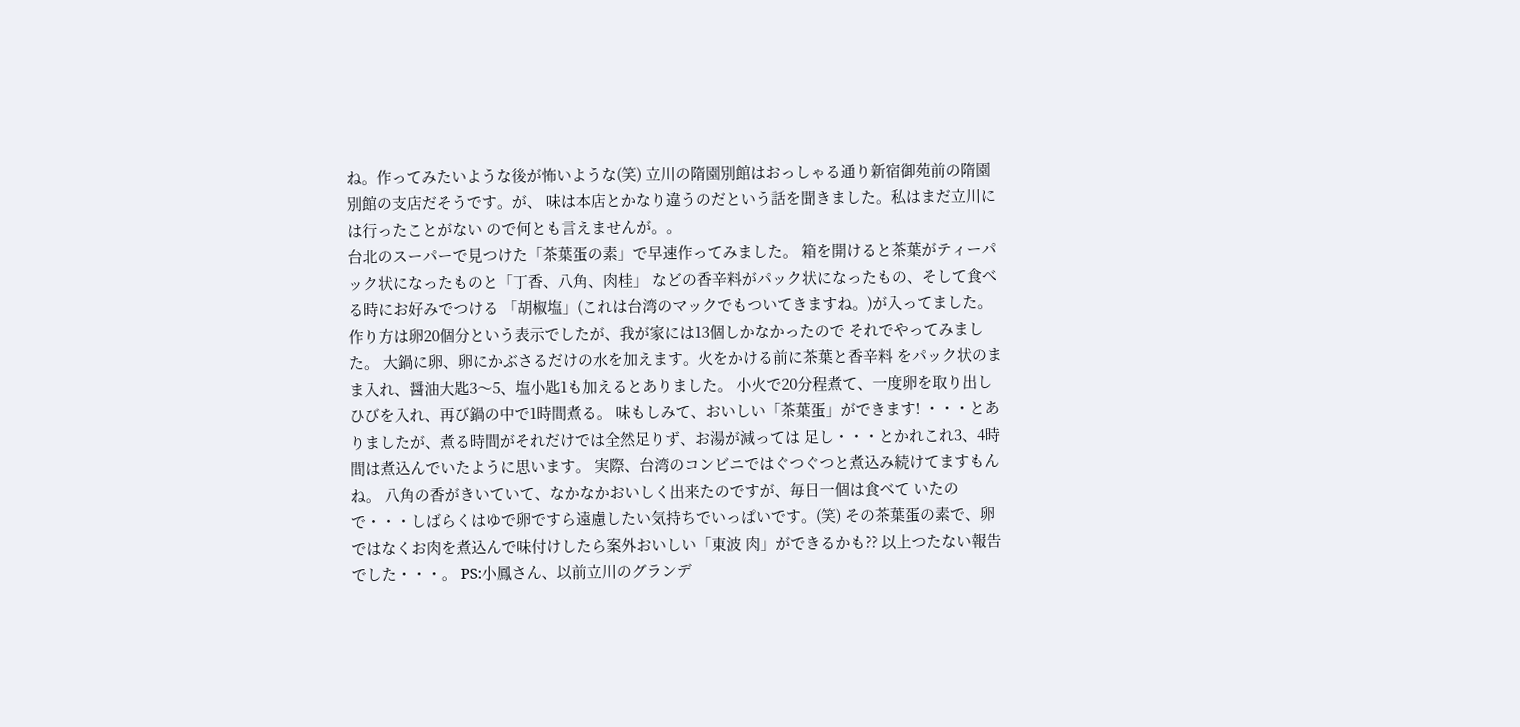ね。作ってみたいような後が怖いような(笑) 立川の隋園別館はおっしゃる通り新宿御苑前の隋園別館の支店だそうです。が、 味は本店とかなり違うのだという話を聞きました。私はまだ立川には行ったことがない ので何とも言えませんが。。
台北のスーパーで見つけた「茶葉蛋の素」で早速作ってみました。 箱を開けると茶葉がティーパック状になったものと「丁香、八角、肉桂」 などの香辛料がパック状になったもの、そして食べる時にお好みでつける 「胡椒塩」(これは台湾のマックでもついてきますね。)が入ってました。 作り方は卵20個分という表示でしたが、我が家には13個しかなかったので それでやってみました。 大鍋に卵、卵にかぶさるだけの水を加えます。火をかける前に茶葉と香辛料 をパック状のまま入れ、醤油大匙3〜5、塩小匙1も加えるとありました。 小火で20分程煮て、一度卵を取り出しひびを入れ、再び鍋の中で1時間煮る。 味もしみて、おいしい「茶葉蛋」ができます! ・・・とありましたが、煮る時間がそれだけでは全然足りず、お湯が減っては 足し・・・とかれこれ3、4時間は煮込んでいたように思います。 実際、台湾のコンビニではぐつぐつと煮込み続けてますもんね。 八角の香がきいていて、なかなかおいしく出来たのですが、毎日一個は食べて いたので・・・しばらくはゆで卵ですら遠慮したい気持ちでいっぱいです。(笑) その茶葉蛋の素で、卵ではなくお肉を煮込んで味付けしたら案外おいしい「東波 肉」ができるかも?? 以上つたない報告でした・・・。 PS:小鳳さん、以前立川のグランデ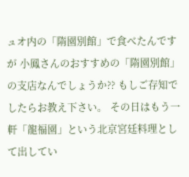ュオ内の「隋園別館」で食べたんですが 小鳳さんのおすすめの「隋園別館」の支店なんでしょうか?? もしご存知でしたらお教え下さい。 その日はもう一軒「龍福園」という北京宮廷料理として出してい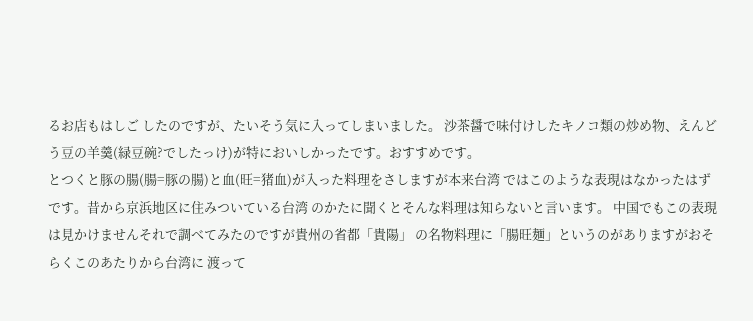るお店もはしご したのですが、たいそう気に入ってしまいました。 沙茶醤で味付けしたキノコ類の炒め物、えんどう豆の羊羹(緑豆碗?でしたっけ)が特においしかったです。おすすめです。
とつくと豚の腸(腸=豚の腸)と血(旺=猪血)が入った料理をさしますが本来台湾 ではこのような表現はなかったはずです。昔から京浜地区に住みついている台湾 のかたに聞くとそんな料理は知らないと言います。 中国でもこの表現は見かけませんそれで調べてみたのですが貴州の省都「貴陽」 の名物料理に「腸旺麺」というのがありますがおそらくこのあたりから台湾に 渡って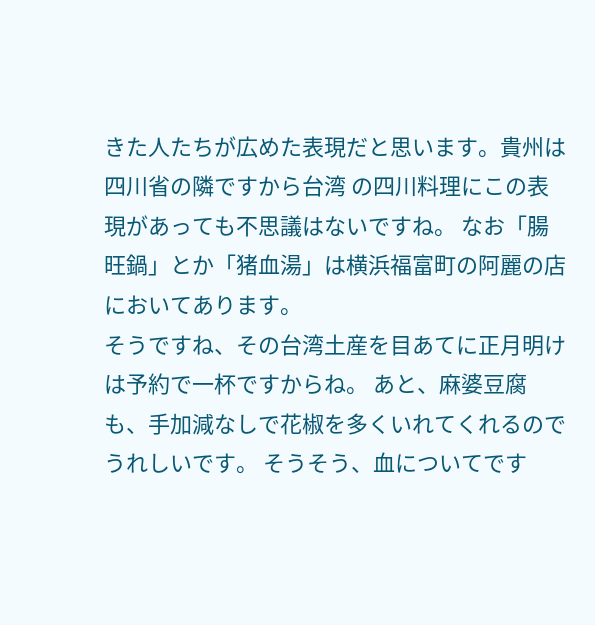きた人たちが広めた表現だと思います。貴州は四川省の隣ですから台湾 の四川料理にこの表現があっても不思議はないですね。 なお「腸旺鍋」とか「猪血湯」は横浜福富町の阿麗の店においてあります。
そうですね、その台湾土産を目あてに正月明けは予約で一杯ですからね。 あと、麻婆豆腐も、手加減なしで花椒を多くいれてくれるのでうれしいです。 そうそう、血についてです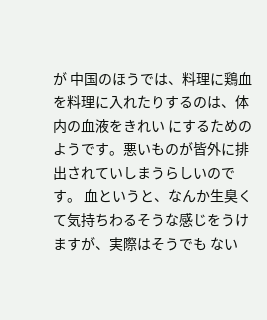が 中国のほうでは、料理に鶏血を料理に入れたりするのは、体内の血液をきれい にするためのようです。悪いものが皆外に排出されていしまうらしいのです。 血というと、なんか生臭くて気持ちわるそうな感じをうけますが、実際はそうでも ない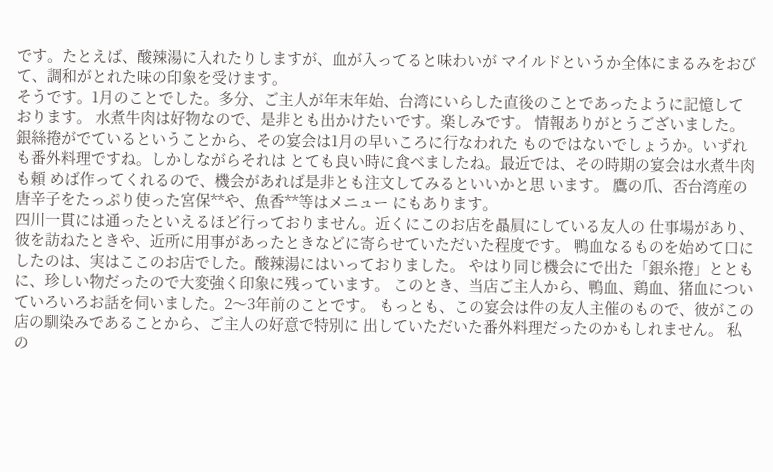です。たとえば、酸辣湯に入れたりしますが、血が入ってると味わいが マイルドというか全体にまるみをおびて、調和がとれた味の印象を受けます。
そうです。1月のことでした。多分、ご主人が年末年始、台湾にいらした直後のことであったように記憶しております。 水煮牛肉は好物なので、是非とも出かけたいです。楽しみです。 情報ありがとうございました。
銀絲捲がでているということから、その宴会は1月の早いころに行なわれた ものではないでしょうか。いずれも番外料理ですね。しかしながらそれは とても良い時に食べましたね。最近では、その時期の宴会は水煮牛肉も頼 めば作ってくれるので、機会があれば是非とも注文してみるといいかと思 います。 鷹の爪、否台湾産の唐辛子をたっぷり使った宮保**や、魚香**等はメニュー にもあります。
四川一貫には通ったといえるほど行っておりません。近くにこのお店を贔屓にしている友人の 仕事場があり、彼を訪ねたときや、近所に用事があったときなどに寄らせていただいた程度です。 鴨血なるものを始めて口にしたのは、実はここのお店でした。酸辣湯にはいっておりました。 やはり同じ機会にで出た「銀糸捲」とともに、珍しい物だったので大変強く印象に残っています。 このとき、当店ご主人から、鴨血、鶏血、猪血についていろいろお話を伺いました。2〜3年前のことです。 もっとも、この宴会は件の友人主催のもので、彼がこの店の馴染みであることから、ご主人の好意で特別に 出していただいた番外料理だったのかもしれません。 私の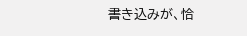書き込みが、恰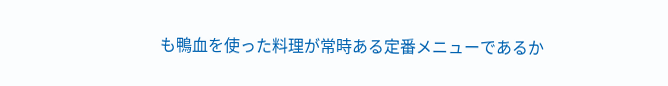も鴨血を使った料理が常時ある定番メニューであるか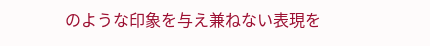のような印象を与え兼ねない表現を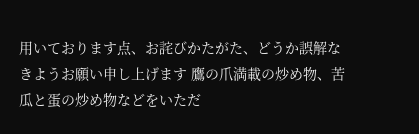用いております点、お詫びかたがた、どうか誤解なきようお願い申し上げます 鷹の爪満載の炒め物、苦瓜と蛋の炒め物などをいただ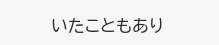いたこともあり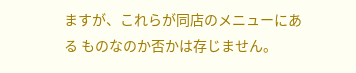ますが、これらが同店のメニューにある ものなのか否かは存じません。